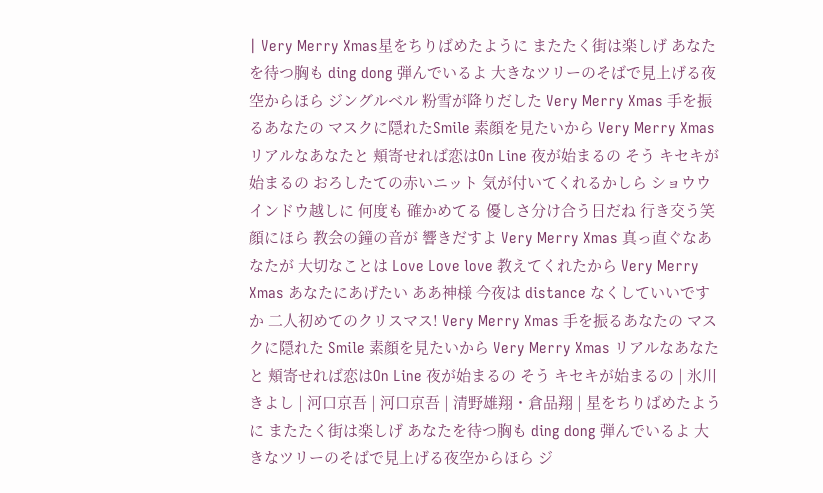| Very Merry Xmas星をちりばめたように またたく街は楽しげ あなたを待つ胸も ding dong 弾んでいるよ 大きなツリーのそばで見上げる夜空からほら ジングルベル 粉雪が降りだした Very Merry Xmas 手を振るあなたの マスクに隠れたSmile 素顔を見たいから Very Merry Xmas リアルなあなたと 頬寄せれば恋はOn Line 夜が始まるの そう キセキが始まるの おろしたての赤いニット 気が付いてくれるかしら ショウウインドウ越しに 何度も 確かめてる 優しさ分け合う日だね 行き交う笑顔にほら 教会の鐘の音が 響きだすよ Very Merry Xmas 真っ直ぐなあなたが 大切なことは Love Love love 教えてくれたから Very Merry Xmas あなたにあげたい ああ神様 今夜は distance なくしていいですか 二人初めてのクリスマス! Very Merry Xmas 手を振るあなたの マスクに隠れた Smile 素顔を見たいから Very Merry Xmas リアルなあなたと 頬寄せれば恋はOn Line 夜が始まるの そう キセキが始まるの | 氷川きよし | 河口京吾 | 河口京吾 | 清野雄翔・倉品翔 | 星をちりばめたように またたく街は楽しげ あなたを待つ胸も ding dong 弾んでいるよ 大きなツリーのそばで見上げる夜空からほら ジ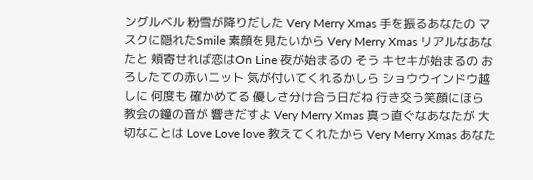ングルベル 粉雪が降りだした Very Merry Xmas 手を振るあなたの マスクに隠れたSmile 素顔を見たいから Very Merry Xmas リアルなあなたと 頬寄せれば恋はOn Line 夜が始まるの そう キセキが始まるの おろしたての赤いニット 気が付いてくれるかしら ショウウインドウ越しに 何度も 確かめてる 優しさ分け合う日だね 行き交う笑顔にほら 教会の鐘の音が 響きだすよ Very Merry Xmas 真っ直ぐなあなたが 大切なことは Love Love love 教えてくれたから Very Merry Xmas あなた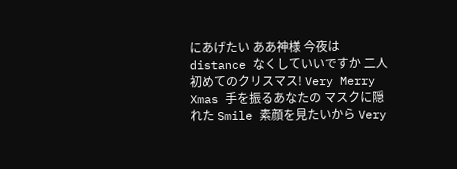にあげたい ああ神様 今夜は distance なくしていいですか 二人初めてのクリスマス! Very Merry Xmas 手を振るあなたの マスクに隠れた Smile 素顔を見たいから Very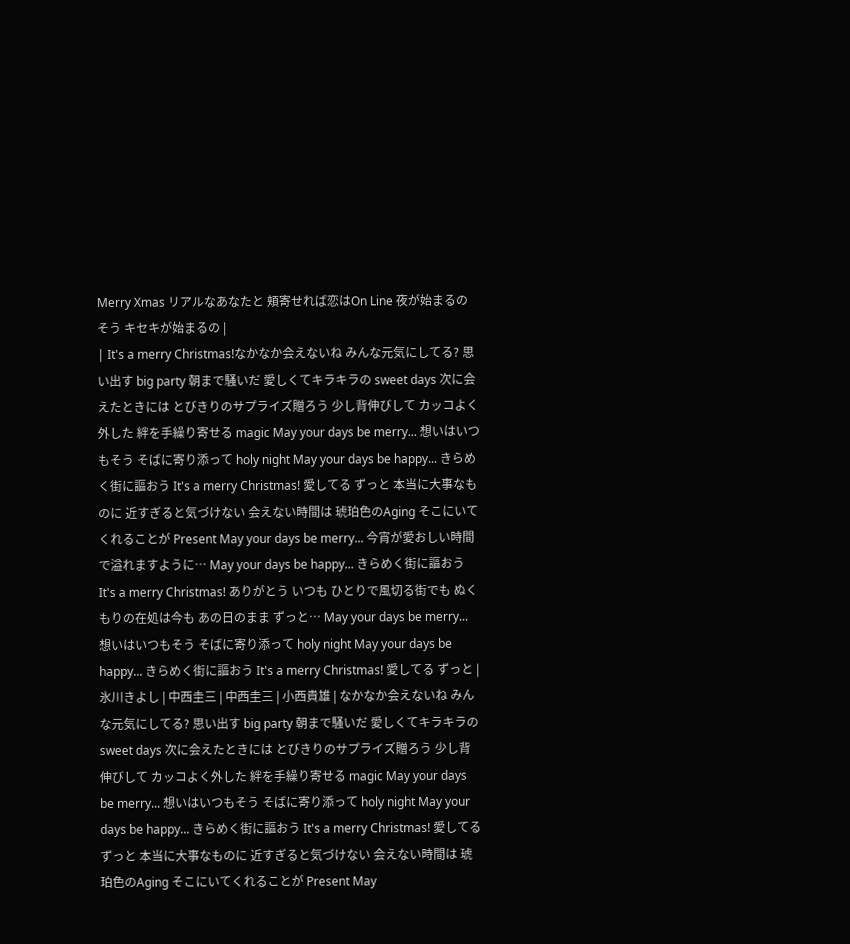Merry Xmas リアルなあなたと 頬寄せれば恋はOn Line 夜が始まるの そう キセキが始まるの |
| It's a merry Christmas!なかなか会えないね みんな元気にしてる? 思い出す big party 朝まで騒いだ 愛しくてキラキラの sweet days 次に会えたときには とびきりのサプライズ贈ろう 少し背伸びして カッコよく外した 絆を手繰り寄せる magic May your days be merry... 想いはいつもそう そばに寄り添って holy night May your days be happy... きらめく街に謳おう It's a merry Christmas! 愛してる ずっと 本当に大事なものに 近すぎると気づけない 会えない時間は 琥珀色のAging そこにいてくれることが Present May your days be merry... 今宵が愛おしい時間で溢れますように… May your days be happy... きらめく街に謳おう It's a merry Christmas! ありがとう いつも ひとりで風切る街でも ぬくもりの在処は今も あの日のまま ずっと… May your days be merry... 想いはいつもそう そばに寄り添って holy night May your days be happy... きらめく街に謳おう It's a merry Christmas! 愛してる ずっと | 氷川きよし | 中西圭三 | 中西圭三 | 小西貴雄 | なかなか会えないね みんな元気にしてる? 思い出す big party 朝まで騒いだ 愛しくてキラキラの sweet days 次に会えたときには とびきりのサプライズ贈ろう 少し背伸びして カッコよく外した 絆を手繰り寄せる magic May your days be merry... 想いはいつもそう そばに寄り添って holy night May your days be happy... きらめく街に謳おう It's a merry Christmas! 愛してる ずっと 本当に大事なものに 近すぎると気づけない 会えない時間は 琥珀色のAging そこにいてくれることが Present May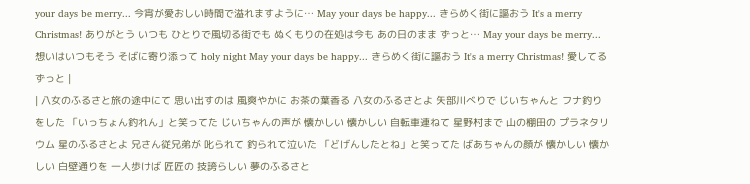your days be merry... 今宵が愛おしい時間で溢れますように… May your days be happy... きらめく街に謳おう It's a merry Christmas! ありがとう いつも ひとりで風切る街でも ぬくもりの在処は今も あの日のまま ずっと… May your days be merry... 想いはいつもそう そばに寄り添って holy night May your days be happy... きらめく街に謳おう It's a merry Christmas! 愛してる ずっと |
| 八女のふるさと旅の途中にて 思い出すのは 風爽やかに お茶の葉香る 八女のふるさとよ 矢部川べりで じいちゃんと フナ釣りをした 「いっちょん釣れん」と笑ってた じいちゃんの声が 懐かしい 懐かしい 自転車連ねて 星野村まで 山の棚田の プラネタリウム 星のふるさとよ 兄さん従兄弟が 叱られて 釣られて泣いた 「どげんしたとね」と笑ってた ばあちゃんの顔が 懐かしい 懐かしい 白壁通りを 一人歩けば 匠匠の 技誇らしい 夢のふるさと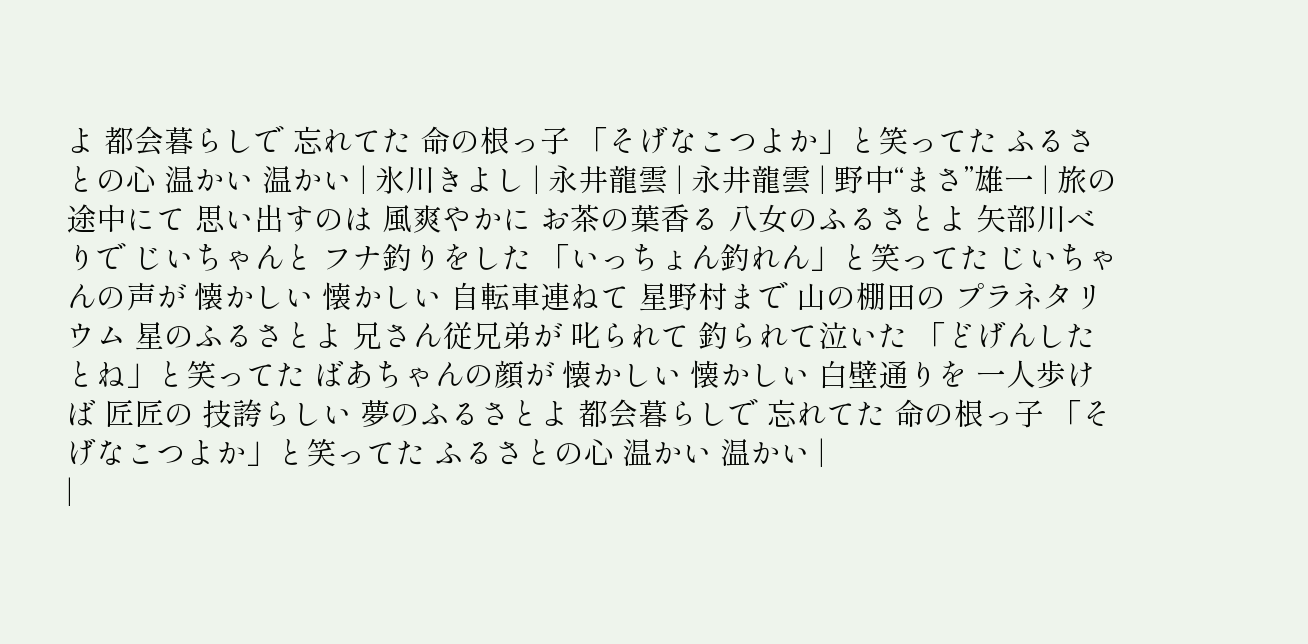よ 都会暮らしで 忘れてた 命の根っ子 「そげなこつよか」と笑ってた ふるさとの心 温かい 温かい | 氷川きよし | 永井龍雲 | 永井龍雲 | 野中“まさ”雄一 | 旅の途中にて 思い出すのは 風爽やかに お茶の葉香る 八女のふるさとよ 矢部川べりで じいちゃんと フナ釣りをした 「いっちょん釣れん」と笑ってた じいちゃんの声が 懐かしい 懐かしい 自転車連ねて 星野村まで 山の棚田の プラネタリウム 星のふるさとよ 兄さん従兄弟が 叱られて 釣られて泣いた 「どげんしたとね」と笑ってた ばあちゃんの顔が 懐かしい 懐かしい 白壁通りを 一人歩けば 匠匠の 技誇らしい 夢のふるさとよ 都会暮らしで 忘れてた 命の根っ子 「そげなこつよか」と笑ってた ふるさとの心 温かい 温かい |
|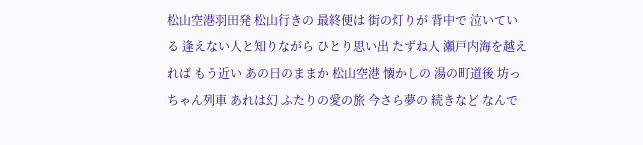松山空港羽田発 松山行きの 最終便は 街の灯りが 背中で 泣いている 逢えない人と知りながら ひとり思い出 たずね人 瀬戸内海を越えれば もう近い あの日のままか 松山空港 懐かしの 湯の町道後 坊っちゃん列車 あれは幻 ふたりの愛の旅 今さら夢の 続きなど なんで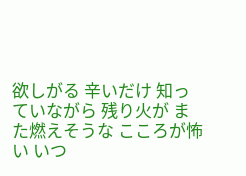欲しがる 辛いだけ 知っていながら 残り火が また燃えそうな こころが怖い いつ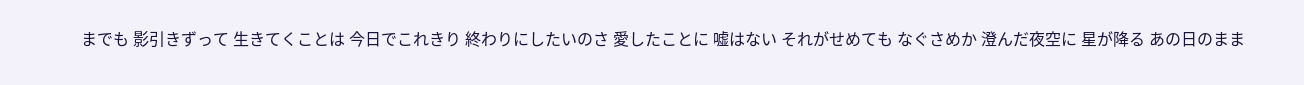までも 影引きずって 生きてくことは 今日でこれきり 終わりにしたいのさ 愛したことに 嘘はない それがせめても なぐさめか 澄んだ夜空に 星が降る あの日のまま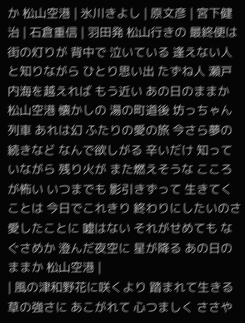か 松山空港 | 氷川きよし | 原文彦 | 宮下健治 | 石倉重信 | 羽田発 松山行きの 最終便は 街の灯りが 背中で 泣いている 逢えない人と知りながら ひとり思い出 たずね人 瀬戸内海を越えれば もう近い あの日のままか 松山空港 懐かしの 湯の町道後 坊っちゃん列車 あれは幻 ふたりの愛の旅 今さら夢の 続きなど なんで欲しがる 辛いだけ 知っていながら 残り火が また燃えそうな こころが怖い いつまでも 影引きずって 生きてくことは 今日でこれきり 終わりにしたいのさ 愛したことに 嘘はない それがせめても なぐさめか 澄んだ夜空に 星が降る あの日のままか 松山空港 |
| 風の津和野花に咲くより 踏まれて生きる 草の強さに あこがれて 心つましく ささや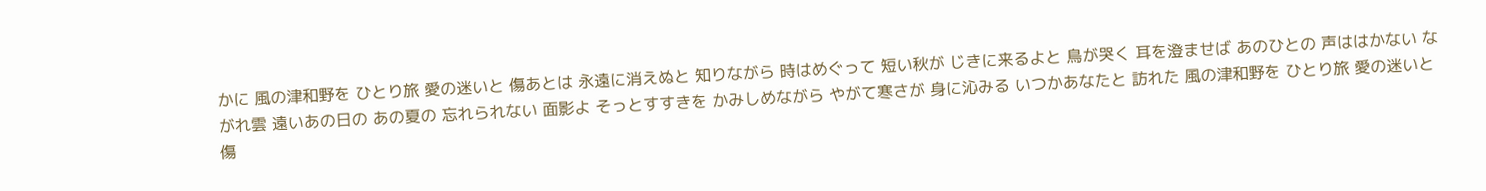かに 風の津和野を ひとり旅 愛の迷いと 傷あとは 永遠に消えぬと 知りながら 時はめぐって 短い秋が じきに来るよと 鳥が哭く 耳を澄ませば あのひとの 声ははかない ながれ雲 遠いあの日の あの夏の 忘れられない 面影よ そっとすすきを かみしめながら やがて寒さが 身に沁みる いつかあなたと 訪れた 風の津和野を ひとり旅 愛の迷いと 傷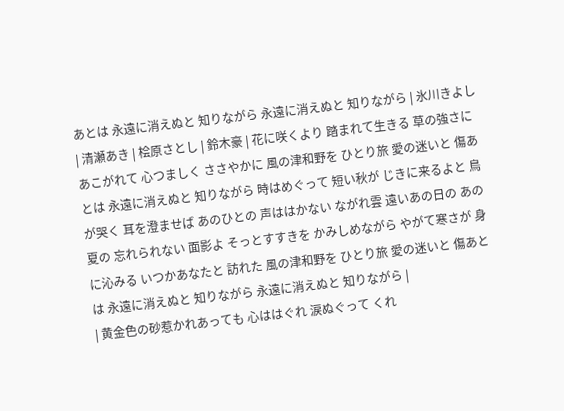あとは 永遠に消えぬと 知りながら 永遠に消えぬと 知りながら | 氷川きよし | 清瀬あき | 桧原さとし | 鈴木豪 | 花に咲くより 踏まれて生きる 草の強さに あこがれて 心つましく ささやかに 風の津和野を ひとり旅 愛の迷いと 傷あとは 永遠に消えぬと 知りながら 時はめぐって 短い秋が じきに来るよと 鳥が哭く 耳を澄ませば あのひとの 声ははかない ながれ雲 遠いあの日の あの夏の 忘れられない 面影よ そっとすすきを かみしめながら やがて寒さが 身に沁みる いつかあなたと 訪れた 風の津和野を ひとり旅 愛の迷いと 傷あとは 永遠に消えぬと 知りながら 永遠に消えぬと 知りながら |
| 黄金色の砂惹かれあっても 心ははぐれ 涙ぬぐって くれ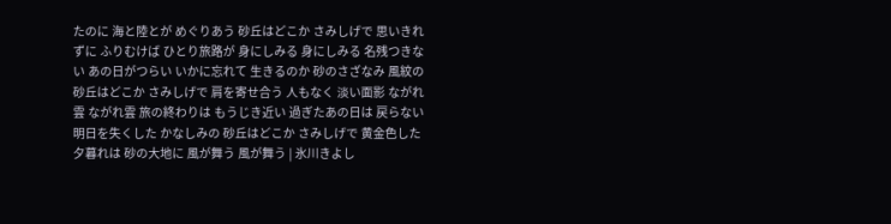たのに 海と陸とが めぐりあう 砂丘はどこか さみしげで 思いきれずに ふりむけば ひとり旅路が 身にしみる 身にしみる 名残つきない あの日がつらい いかに忘れて 生きるのか 砂のさざなみ 風紋の 砂丘はどこか さみしげで 肩を寄せ合う 人もなく 淡い面影 ながれ雲 ながれ雲 旅の終わりは もうじき近い 過ぎたあの日は 戻らない 明日を失くした かなしみの 砂丘はどこか さみしげで 黄金色した 夕暮れは 砂の大地に 風が舞う 風が舞う | 氷川きよし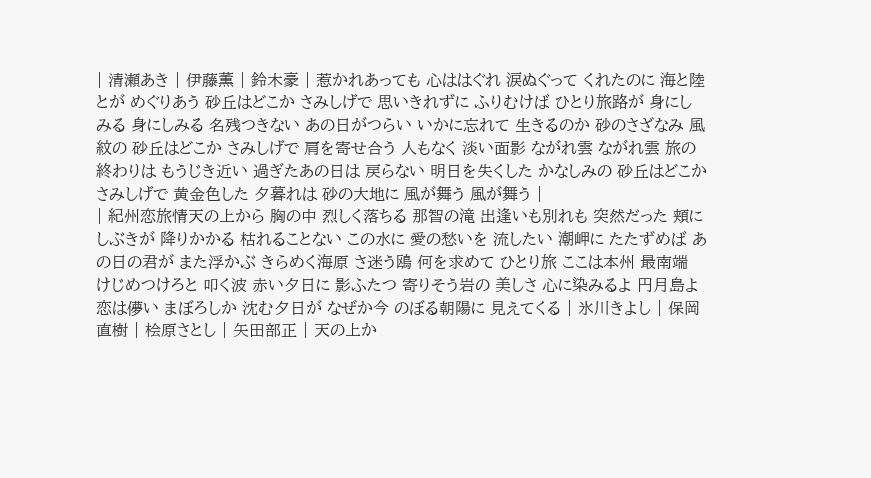| 清瀬あき | 伊藤薫 | 鈴木豪 | 惹かれあっても 心ははぐれ 涙ぬぐって くれたのに 海と陸とが めぐりあう 砂丘はどこか さみしげで 思いきれずに ふりむけば ひとり旅路が 身にしみる 身にしみる 名残つきない あの日がつらい いかに忘れて 生きるのか 砂のさざなみ 風紋の 砂丘はどこか さみしげで 肩を寄せ合う 人もなく 淡い面影 ながれ雲 ながれ雲 旅の終わりは もうじき近い 過ぎたあの日は 戻らない 明日を失くした かなしみの 砂丘はどこか さみしげで 黄金色した 夕暮れは 砂の大地に 風が舞う 風が舞う |
| 紀州恋旅情天の上から 胸の中 烈しく落ちる 那智の滝 出逢いも別れも 突然だった 頬にしぶきが 降りかかる 枯れることない この水に 愛の愁いを 流したい 潮岬に たたずめば あの日の君が また浮かぶ きらめく海原 さ迷う鴎 何を求めて ひとり旅 ここは本州 最南端 けじめつけろと 叩く波 赤い夕日に 影ふたつ 寄りそう岩の 美しさ 心に染みるよ 円月島よ 恋は儚い まぼろしか 沈む夕日が なぜか今 のぼる朝陽に 見えてくる | 氷川きよし | 保岡直樹 | 桧原さとし | 矢田部正 | 天の上か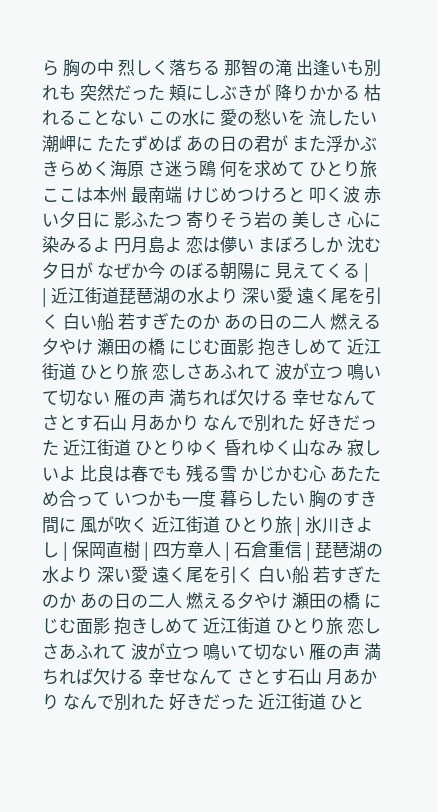ら 胸の中 烈しく落ちる 那智の滝 出逢いも別れも 突然だった 頬にしぶきが 降りかかる 枯れることない この水に 愛の愁いを 流したい 潮岬に たたずめば あの日の君が また浮かぶ きらめく海原 さ迷う鴎 何を求めて ひとり旅 ここは本州 最南端 けじめつけろと 叩く波 赤い夕日に 影ふたつ 寄りそう岩の 美しさ 心に染みるよ 円月島よ 恋は儚い まぼろしか 沈む夕日が なぜか今 のぼる朝陽に 見えてくる |
| 近江街道琵琶湖の水より 深い愛 遠く尾を引く 白い船 若すぎたのか あの日の二人 燃える夕やけ 瀬田の橋 にじむ面影 抱きしめて 近江街道 ひとり旅 恋しさあふれて 波が立つ 鳴いて切ない 雁の声 満ちれば欠ける 幸せなんて さとす石山 月あかり なんで別れた 好きだった 近江街道 ひとりゆく 昏れゆく山なみ 寂しいよ 比良は春でも 残る雪 かじかむ心 あたため合って いつかも一度 暮らしたい 胸のすき間に 風が吹く 近江街道 ひとり旅 | 氷川きよし | 保岡直樹 | 四方章人 | 石倉重信 | 琵琶湖の水より 深い愛 遠く尾を引く 白い船 若すぎたのか あの日の二人 燃える夕やけ 瀬田の橋 にじむ面影 抱きしめて 近江街道 ひとり旅 恋しさあふれて 波が立つ 鳴いて切ない 雁の声 満ちれば欠ける 幸せなんて さとす石山 月あかり なんで別れた 好きだった 近江街道 ひと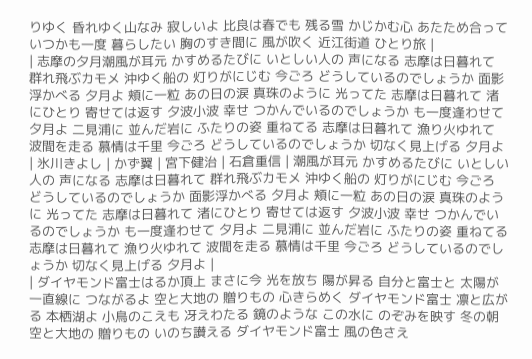りゆく 昏れゆく山なみ 寂しいよ 比良は春でも 残る雪 かじかむ心 あたため合って いつかも一度 暮らしたい 胸のすき間に 風が吹く 近江街道 ひとり旅 |
| 志摩の夕月潮風が耳元 かすめるたびに いとしい人の 声になる 志摩は日暮れて 群れ飛ぶカモメ 沖ゆく船の 灯りがにじむ 今ごろ どうしているのでしょうか 面影浮かべる 夕月よ 頬に一粒 あの日の涙 真珠のように 光ってた 志摩は日暮れて 渚にひとり 寄せては返す 夕波小波 幸せ つかんでいるのでしょうか も一度逢わせて 夕月よ 二見浦に 並んだ岩に ふたりの姿 重ねてる 志摩は日暮れて 漁り火ゆれて 波間を走る 慕情は千里 今ごろ どうしているのでしょうか 切なく見上げる 夕月よ | 氷川きよし | かず翼 | 宮下健治 | 石倉重信 | 潮風が耳元 かすめるたびに いとしい人の 声になる 志摩は日暮れて 群れ飛ぶカモメ 沖ゆく船の 灯りがにじむ 今ごろ どうしているのでしょうか 面影浮かべる 夕月よ 頬に一粒 あの日の涙 真珠のように 光ってた 志摩は日暮れて 渚にひとり 寄せては返す 夕波小波 幸せ つかんでいるのでしょうか も一度逢わせて 夕月よ 二見浦に 並んだ岩に ふたりの姿 重ねてる 志摩は日暮れて 漁り火ゆれて 波間を走る 慕情は千里 今ごろ どうしているのでしょうか 切なく見上げる 夕月よ |
| ダイヤモンド富士はるか頂上 まさに今 光を放ち 陽が昇る 自分と富士と 太陽が 一直線に つながるよ 空と大地の 贈りもの 心きらめく ダイヤモンド富士 凛と広がる 本栖湖よ 小鳥のこえも 冴えわたる 鏡のような この水に のぞみを映す 冬の朝 空と大地の 贈りもの いのち讃える ダイヤモンド富士 風の色さえ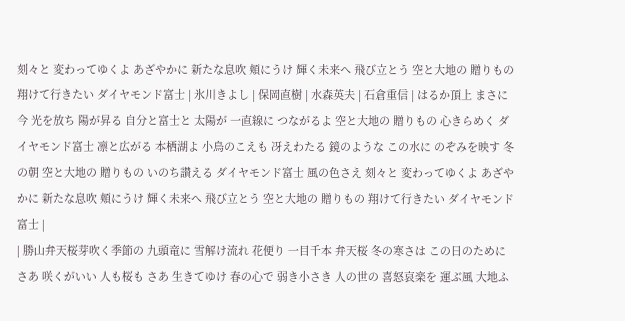刻々と 変わってゆくよ あざやかに 新たな息吹 頬にうけ 輝く未来へ 飛び立とう 空と大地の 贈りもの 翔けて行きたい ダイヤモンド富士 | 氷川きよし | 保岡直樹 | 水森英夫 | 石倉重信 | はるか頂上 まさに今 光を放ち 陽が昇る 自分と富士と 太陽が 一直線に つながるよ 空と大地の 贈りもの 心きらめく ダイヤモンド富士 凛と広がる 本栖湖よ 小鳥のこえも 冴えわたる 鏡のような この水に のぞみを映す 冬の朝 空と大地の 贈りもの いのち讃える ダイヤモンド富士 風の色さえ 刻々と 変わってゆくよ あざやかに 新たな息吹 頬にうけ 輝く未来へ 飛び立とう 空と大地の 贈りもの 翔けて行きたい ダイヤモンド富士 |
| 勝山弁天桜芽吹く季節の 九頭竜に 雪解け流れ 花便り 一目千本 弁天桜 冬の寒さは この日のために さあ 咲くがいい 人も桜も さあ 生きてゆけ 春の心で 弱き小さき 人の世の 喜怒哀楽を 運ぶ風 大地ふ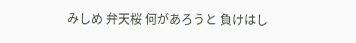みしめ 弁天桜 何があろうと 負けはし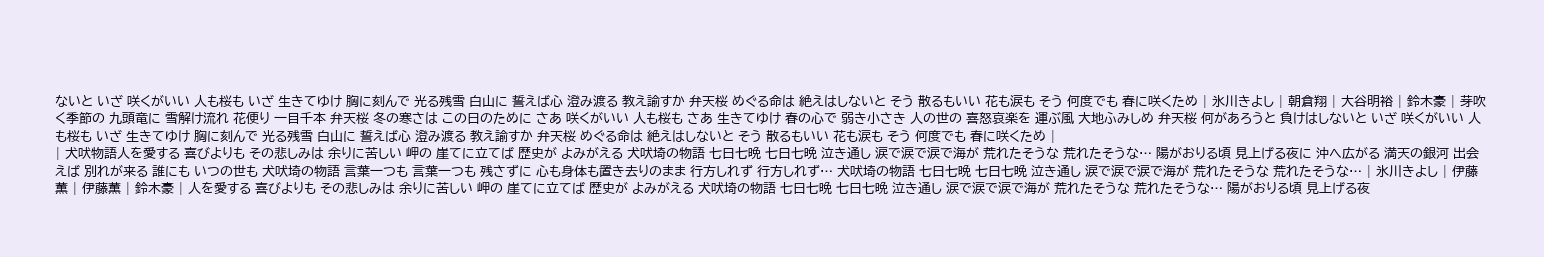ないと いざ 咲くがいい 人も桜も いざ 生きてゆけ 胸に刻んで 光る残雪 白山に 誓えば心 澄み渡る 教え諭すか 弁天桜 めぐる命は 絶えはしないと そう 散るもいい 花も涙も そう 何度でも 春に咲くため | 氷川きよし | 朝倉翔 | 大谷明裕 | 鈴木豪 | 芽吹く季節の 九頭竜に 雪解け流れ 花便り 一目千本 弁天桜 冬の寒さは この日のために さあ 咲くがいい 人も桜も さあ 生きてゆけ 春の心で 弱き小さき 人の世の 喜怒哀楽を 運ぶ風 大地ふみしめ 弁天桜 何があろうと 負けはしないと いざ 咲くがいい 人も桜も いざ 生きてゆけ 胸に刻んで 光る残雪 白山に 誓えば心 澄み渡る 教え諭すか 弁天桜 めぐる命は 絶えはしないと そう 散るもいい 花も涙も そう 何度でも 春に咲くため |
| 犬吠物語人を愛する 喜びよりも その悲しみは 余りに苦しい 岬の 崖てに立てば 歴史が よみがえる 犬吠埼の物語 七日七晩 七日七晩 泣き通し 涙で涙で涙で海が 荒れたそうな 荒れたそうな… 陽がおりる頃 見上げる夜に 沖へ広がる 満天の銀河 出会えば 別れが来る 誰にも いつの世も 犬吠埼の物語 言葉一つも 言葉一つも 残さずに 心も身体も置き去りのまま 行方しれず 行方しれず… 犬吠埼の物語 七日七晩 七日七晩 泣き通し 涙で涙で涙で海が 荒れたそうな 荒れたそうな… | 氷川きよし | 伊藤薫 | 伊藤薫 | 鈴木豪 | 人を愛する 喜びよりも その悲しみは 余りに苦しい 岬の 崖てに立てば 歴史が よみがえる 犬吠埼の物語 七日七晩 七日七晩 泣き通し 涙で涙で涙で海が 荒れたそうな 荒れたそうな… 陽がおりる頃 見上げる夜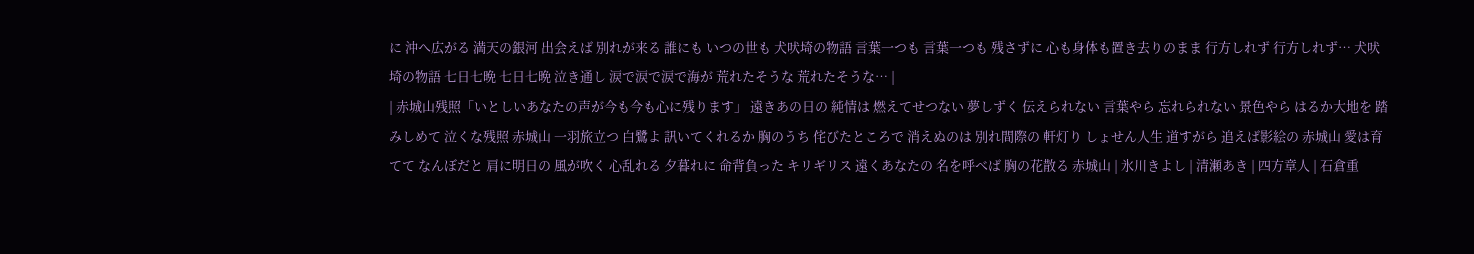に 沖へ広がる 満天の銀河 出会えば 別れが来る 誰にも いつの世も 犬吠埼の物語 言葉一つも 言葉一つも 残さずに 心も身体も置き去りのまま 行方しれず 行方しれず… 犬吠埼の物語 七日七晩 七日七晩 泣き通し 涙で涙で涙で海が 荒れたそうな 荒れたそうな… |
| 赤城山残照「いとしいあなたの声が今も今も心に残ります」 遠きあの日の 純情は 燃えてせつない 夢しずく 伝えられない 言葉やら 忘れられない 景色やら はるか大地を 踏みしめて 泣くな残照 赤城山 一羽旅立つ 白鷺よ 訊いてくれるか 胸のうち 侘びたところで 消えぬのは 別れ間際の 軒灯り しょせん人生 道すがら 追えば影絵の 赤城山 愛は育てて なんぼだと 肩に明日の 風が吹く 心乱れる 夕暮れに 命背負った キリギリス 遠くあなたの 名を呼べば 胸の花散る 赤城山 | 氷川きよし | 清瀬あき | 四方章人 | 石倉重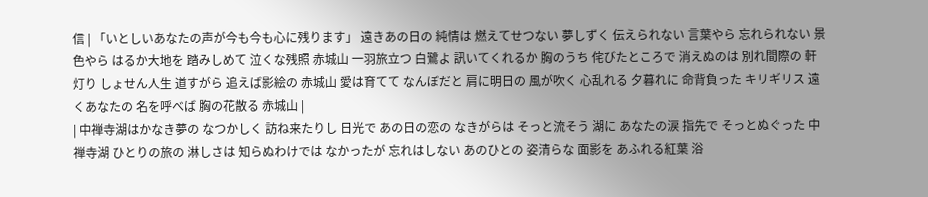信 | 「いとしいあなたの声が今も今も心に残ります」 遠きあの日の 純情は 燃えてせつない 夢しずく 伝えられない 言葉やら 忘れられない 景色やら はるか大地を 踏みしめて 泣くな残照 赤城山 一羽旅立つ 白鷺よ 訊いてくれるか 胸のうち 侘びたところで 消えぬのは 別れ間際の 軒灯り しょせん人生 道すがら 追えば影絵の 赤城山 愛は育てて なんぼだと 肩に明日の 風が吹く 心乱れる 夕暮れに 命背負った キリギリス 遠くあなたの 名を呼べば 胸の花散る 赤城山 |
| 中禅寺湖はかなき夢の なつかしく 訪ね来たりし 日光で あの日の恋の なきがらは そっと流そう 湖に あなたの涙 指先で そっとぬぐった 中禅寺湖 ひとりの旅の 淋しさは 知らぬわけでは なかったが 忘れはしない あのひとの 姿清らな 面影を あふれる紅葉 浴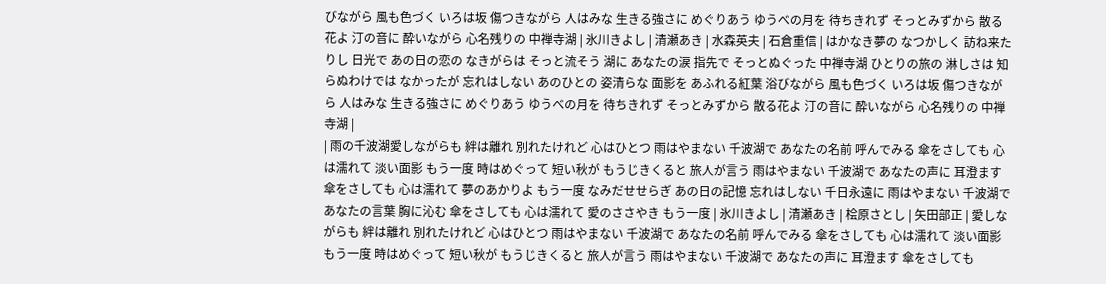びながら 風も色づく いろは坂 傷つきながら 人はみな 生きる強さに めぐりあう ゆうべの月を 待ちきれず そっとみずから 散る花よ 汀の音に 酔いながら 心名残りの 中禅寺湖 | 氷川きよし | 清瀬あき | 水森英夫 | 石倉重信 | はかなき夢の なつかしく 訪ね来たりし 日光で あの日の恋の なきがらは そっと流そう 湖に あなたの涙 指先で そっとぬぐった 中禅寺湖 ひとりの旅の 淋しさは 知らぬわけでは なかったが 忘れはしない あのひとの 姿清らな 面影を あふれる紅葉 浴びながら 風も色づく いろは坂 傷つきながら 人はみな 生きる強さに めぐりあう ゆうべの月を 待ちきれず そっとみずから 散る花よ 汀の音に 酔いながら 心名残りの 中禅寺湖 |
| 雨の千波湖愛しながらも 絆は離れ 別れたけれど 心はひとつ 雨はやまない 千波湖で あなたの名前 呼んでみる 傘をさしても 心は濡れて 淡い面影 もう一度 時はめぐって 短い秋が もうじきくると 旅人が言う 雨はやまない 千波湖で あなたの声に 耳澄ます 傘をさしても 心は濡れて 夢のあかりよ もう一度 なみだせせらぎ あの日の記憶 忘れはしない 千日永遠に 雨はやまない 千波湖で あなたの言葉 胸に沁む 傘をさしても 心は濡れて 愛のささやき もう一度 | 氷川きよし | 清瀬あき | 桧原さとし | 矢田部正 | 愛しながらも 絆は離れ 別れたけれど 心はひとつ 雨はやまない 千波湖で あなたの名前 呼んでみる 傘をさしても 心は濡れて 淡い面影 もう一度 時はめぐって 短い秋が もうじきくると 旅人が言う 雨はやまない 千波湖で あなたの声に 耳澄ます 傘をさしても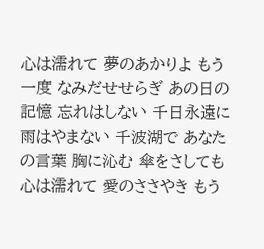心は濡れて 夢のあかりよ もう一度 なみだせせらぎ あの日の記憶 忘れはしない 千日永遠に 雨はやまない 千波湖で あなたの言葉 胸に沁む 傘をさしても 心は濡れて 愛のささやき もう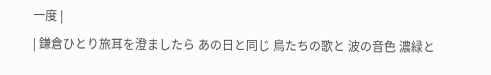一度 |
| 鎌倉ひとり旅耳を澄ましたら あの日と同じ 鳥たちの歌と 波の音色 濃緑と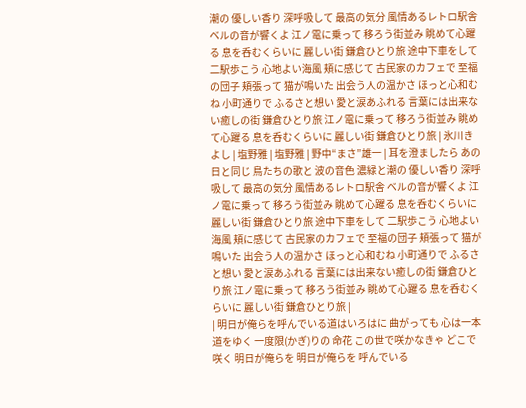潮の 優しい香り 深呼吸して 最高の気分 風情あるレトロ駅舎 ベルの音が響くよ 江ノ電に乗って 移ろう街並み 眺めて心躍る 息を呑むくらいに 麗しい街 鎌倉ひとり旅 途中下車をして 二駅歩こう 心地よい海風 頬に感じて 古民家のカフェで 至福の団子 頬張って 猫が鳴いた 出会う人の温かさ ほっと心和むね 小町通りで ふるさと想い 愛と涙あふれる 言葉には出来ない癒しの街 鎌倉ひとり旅 江ノ電に乗って 移ろう街並み 眺めて心躍る 息を呑むくらいに 麗しい街 鎌倉ひとり旅 | 氷川きよし | 塩野雅 | 塩野雅 | 野中“まさ”雄一 | 耳を澄ましたら あの日と同じ 鳥たちの歌と 波の音色 濃緑と潮の 優しい香り 深呼吸して 最高の気分 風情あるレトロ駅舎 ベルの音が響くよ 江ノ電に乗って 移ろう街並み 眺めて心躍る 息を呑むくらいに 麗しい街 鎌倉ひとり旅 途中下車をして 二駅歩こう 心地よい海風 頬に感じて 古民家のカフェで 至福の団子 頬張って 猫が鳴いた 出会う人の温かさ ほっと心和むね 小町通りで ふるさと想い 愛と涙あふれる 言葉には出来ない癒しの街 鎌倉ひとり旅 江ノ電に乗って 移ろう街並み 眺めて心躍る 息を呑むくらいに 麗しい街 鎌倉ひとり旅 |
| 明日が俺らを呼んでいる道はいろはに 曲がっても 心は一本道をゆく 一度限(かぎ)りの 命花 この世で咲かなきゃ どこで咲く 明日が俺らを 明日が俺らを 呼んでいる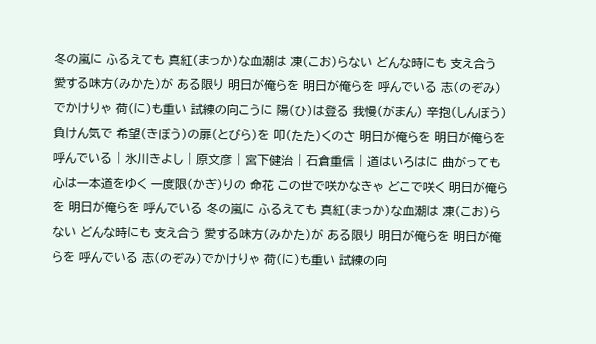冬の嵐に ふるえても 真紅(まっか)な血潮は 凍(こお)らない どんな時にも 支え合う 愛する味方(みかた)が ある限り 明日が俺らを 明日が俺らを 呼んでいる 志(のぞみ)でかけりゃ 荷(に)も重い 試練の向こうに 陽(ひ)は登る 我慢(がまん) 辛抱(しんぼう) 負けん気で 希望(きぼう)の扉(とびら)を 叩(たた)くのさ 明日が俺らを 明日が俺らを 呼んでいる | 氷川きよし | 原文彦 | 宮下健治 | 石倉重信 | 道はいろはに 曲がっても 心は一本道をゆく 一度限(かぎ)りの 命花 この世で咲かなきゃ どこで咲く 明日が俺らを 明日が俺らを 呼んでいる 冬の嵐に ふるえても 真紅(まっか)な血潮は 凍(こお)らない どんな時にも 支え合う 愛する味方(みかた)が ある限り 明日が俺らを 明日が俺らを 呼んでいる 志(のぞみ)でかけりゃ 荷(に)も重い 試練の向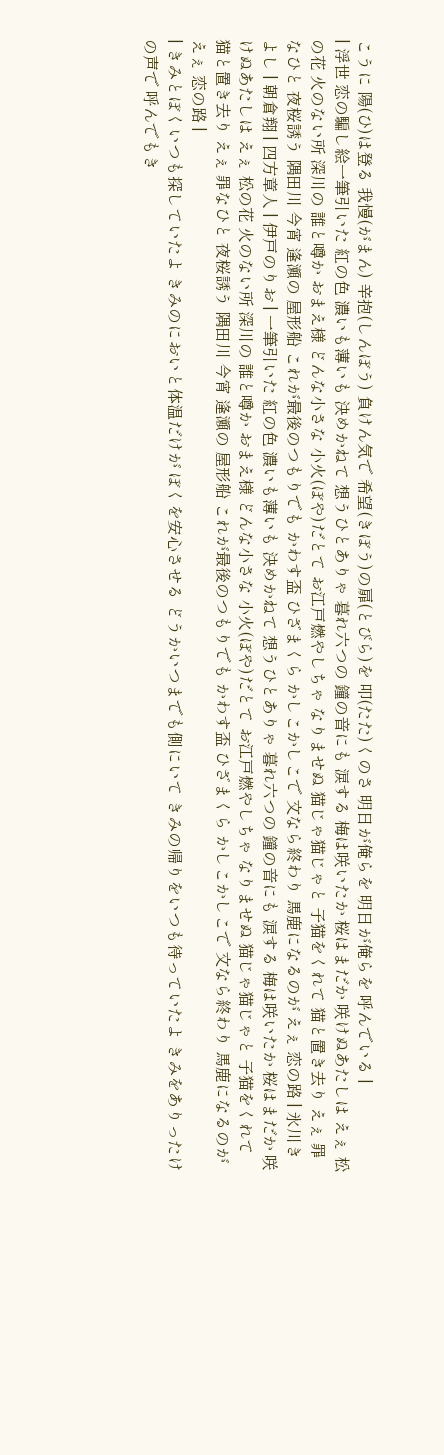こうに 陽(ひ)は登る 我慢(がまん) 辛抱(しんぼう) 負けん気で 希望(きぼう)の扉(とびら)を 叩(たた)くのさ 明日が俺らを 明日が俺らを 呼んでいる |
| 浮世 恋の騙し絵一筆引いた 紅の色 濃いも薄いも 決めかねて 想うひとありゃ 暮れ六つの 鐘の音にも 涙する 梅は咲いたか 桜はまだか 咲けぬあたしは えぇ 松の花 火のない所 深川の 誰と噂か おまえ様 どんな小さな 小火(ぼや)だとて お江戸燃やしちゃ なりませぬ 猫じゃ猫じゃと 子猫をくれて 猫と置き去り えぇ 罪なひと 夜桜誘う 隅田川 今宵 逢瀬の 屋形船 これが最後のつもりでも かわす盃 ひざまくら かしこかしこで 文なら終わり 馬鹿になるのが えぇ 恋の路 | 氷川きよし | 朝倉翔 | 四方章人 | 伊戸のりお | 一筆引いた 紅の色 濃いも薄いも 決めかねて 想うひとありゃ 暮れ六つの 鐘の音にも 涙する 梅は咲いたか 桜はまだか 咲けぬあたしは えぇ 松の花 火のない所 深川の 誰と噂か おまえ様 どんな小さな 小火(ぼや)だとて お江戸燃やしちゃ なりませぬ 猫じゃ猫じゃと 子猫をくれて 猫と置き去り えぇ 罪なひと 夜桜誘う 隅田川 今宵 逢瀬の 屋形船 これが最後のつもりでも かわす盃 ひざまくら かしこかしこで 文なら終わり 馬鹿になるのが えぇ 恋の路 |
| きみとぼくいつも探していたよ きみのにおいと体温だけが ぼくを安心させる どうかいつまでも側にいて きみの帰りをいつも待っていたよ きみをありったけの声で 呼んでもき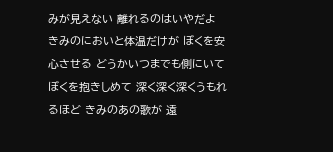みが見えない 離れるのはいやだよ きみのにおいと体温だけが ぼくを安心させる どうかいつまでも側にいて ぼくを抱きしめて 深く深く深くうもれるほど きみのあの歌が 遠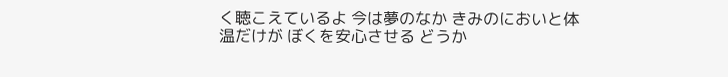く聴こえているよ 今は夢のなか きみのにおいと体温だけが ぼくを安心させる どうか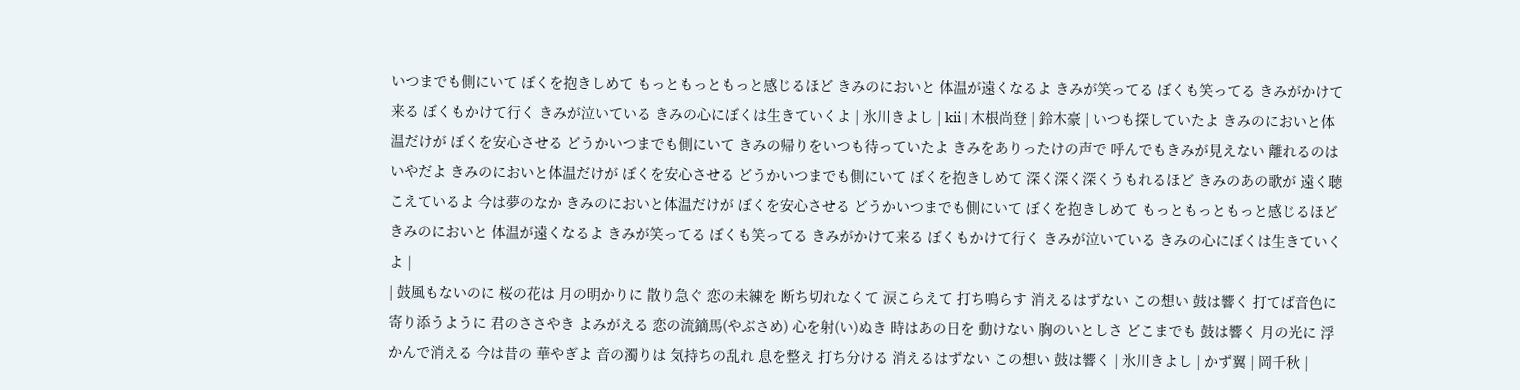いつまでも側にいて ぼくを抱きしめて もっともっともっと感じるほど きみのにおいと 体温が遠くなるよ きみが笑ってる ぼくも笑ってる きみがかけて来る ぼくもかけて行く きみが泣いている きみの心にぼくは生きていくよ | 氷川きよし | kii | 木根尚登 | 鈴木豪 | いつも探していたよ きみのにおいと体温だけが ぼくを安心させる どうかいつまでも側にいて きみの帰りをいつも待っていたよ きみをありったけの声で 呼んでもきみが見えない 離れるのはいやだよ きみのにおいと体温だけが ぼくを安心させる どうかいつまでも側にいて ぼくを抱きしめて 深く深く深くうもれるほど きみのあの歌が 遠く聴こえているよ 今は夢のなか きみのにおいと体温だけが ぼくを安心させる どうかいつまでも側にいて ぼくを抱きしめて もっともっともっと感じるほど きみのにおいと 体温が遠くなるよ きみが笑ってる ぼくも笑ってる きみがかけて来る ぼくもかけて行く きみが泣いている きみの心にぼくは生きていくよ |
| 鼓風もないのに 桜の花は 月の明かりに 散り急ぐ 恋の未練を 断ち切れなくて 涙こらえて 打ち鳴らす 消えるはずない この想い 鼓は響く 打てば音色に 寄り添うように 君のささやき よみがえる 恋の流鏑馬(やぶさめ) 心を射(い)ぬき 時はあの日を 動けない 胸のいとしさ どこまでも 鼓は響く 月の光に 浮かんで消える 今は昔の 華やぎよ 音の濁りは 気持ちの乱れ 息を整え 打ち分ける 消えるはずない この想い 鼓は響く | 氷川きよし | かず翼 | 岡千秋 |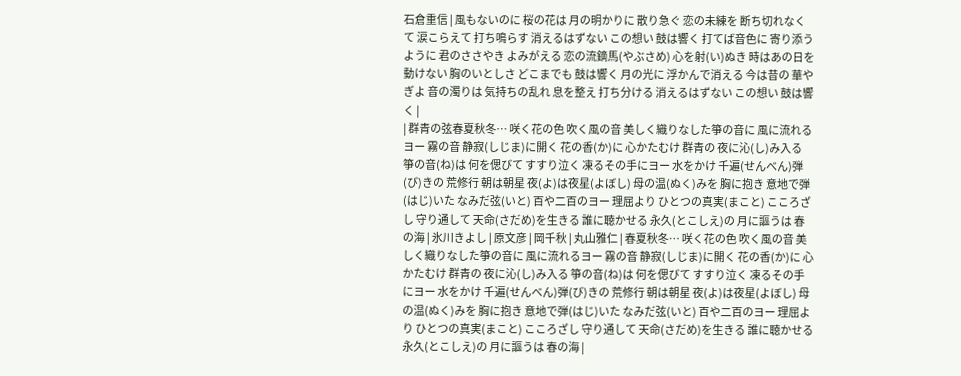石倉重信 | 風もないのに 桜の花は 月の明かりに 散り急ぐ 恋の未練を 断ち切れなくて 涙こらえて 打ち鳴らす 消えるはずない この想い 鼓は響く 打てば音色に 寄り添うように 君のささやき よみがえる 恋の流鏑馬(やぶさめ) 心を射(い)ぬき 時はあの日を 動けない 胸のいとしさ どこまでも 鼓は響く 月の光に 浮かんで消える 今は昔の 華やぎよ 音の濁りは 気持ちの乱れ 息を整え 打ち分ける 消えるはずない この想い 鼓は響く |
| 群青の弦春夏秋冬… 咲く花の色 吹く風の音 美しく織りなした箏の音に 風に流れるヨー 霧の音 静寂(しじま)に開く 花の香(か)に 心かたむけ 群青の 夜に沁(し)み入る 箏の音(ね)は 何を偲びて すすり泣く 凍るその手にヨー 水をかけ 千遍(せんべん)弾(び)きの 荒修行 朝は朝星 夜(よ)は夜星(よぼし) 母の温(ぬく)みを 胸に抱き 意地で弾(はじ)いた なみだ弦(いと) 百や二百のヨー 理屈より ひとつの真実(まこと) こころざし 守り通して 天命(さだめ)を生きる 誰に聴かせる 永久(とこしえ)の 月に謳うは 春の海 | 氷川きよし | 原文彦 | 岡千秋 | 丸山雅仁 | 春夏秋冬… 咲く花の色 吹く風の音 美しく織りなした箏の音に 風に流れるヨー 霧の音 静寂(しじま)に開く 花の香(か)に 心かたむけ 群青の 夜に沁(し)み入る 箏の音(ね)は 何を偲びて すすり泣く 凍るその手にヨー 水をかけ 千遍(せんべん)弾(び)きの 荒修行 朝は朝星 夜(よ)は夜星(よぼし) 母の温(ぬく)みを 胸に抱き 意地で弾(はじ)いた なみだ弦(いと) 百や二百のヨー 理屈より ひとつの真実(まこと) こころざし 守り通して 天命(さだめ)を生きる 誰に聴かせる 永久(とこしえ)の 月に謳うは 春の海 |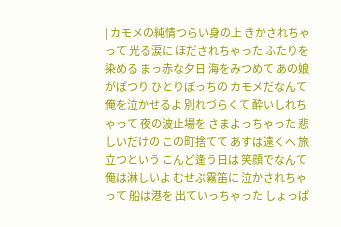| カモメの純情つらい身の上 きかされちゃって 光る涙に ほだされちゃった ふたりを染める まっ赤な夕日 海をみつめて あの娘がぽつり ひとりぼっちの カモメだなんて 俺を泣かせるよ 別れづらくて 酔いしれちゃって 夜の波止場を さまよっちゃった 悲しいだけの この町捨てて あすは遠くへ 旅立つという こんど逢う日は 笑顔でなんて 俺は淋しいよ むせぶ霧笛に 泣かされちゃって 船は港を 出ていっちゃった しょっぱ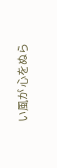い風が 心をぬら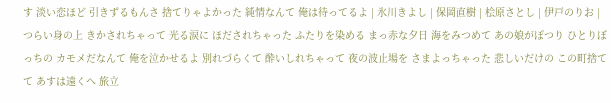す 淡い恋ほど 引きずるもんさ 捨てりゃよかった 純情なんて 俺は待ってるよ | 氷川きよし | 保岡直樹 | 桧原さとし | 伊戸のりお | つらい身の上 きかされちゃって 光る涙に ほだされちゃった ふたりを染める まっ赤な夕日 海をみつめて あの娘がぽつり ひとりぼっちの カモメだなんて 俺を泣かせるよ 別れづらくて 酔いしれちゃって 夜の波止場を さまよっちゃった 悲しいだけの この町捨てて あすは遠くへ 旅立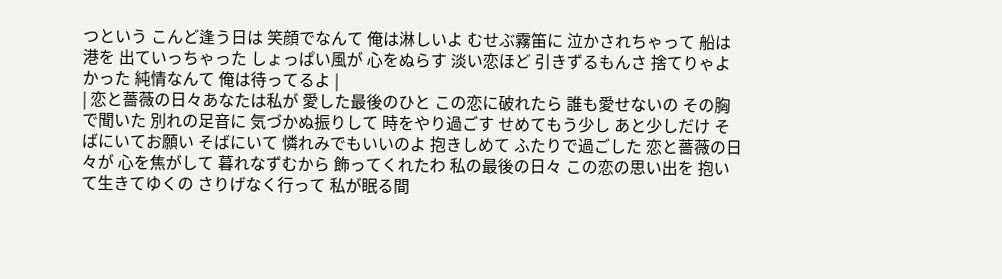つという こんど逢う日は 笑顔でなんて 俺は淋しいよ むせぶ霧笛に 泣かされちゃって 船は港を 出ていっちゃった しょっぱい風が 心をぬらす 淡い恋ほど 引きずるもんさ 捨てりゃよかった 純情なんて 俺は待ってるよ |
| 恋と薔薇の日々あなたは私が 愛した最後のひと この恋に破れたら 誰も愛せないの その胸で聞いた 別れの足音に 気づかぬ振りして 時をやり過ごす せめてもう少し あと少しだけ そばにいてお願い そばにいて 憐れみでもいいのよ 抱きしめて ふたりで過ごした 恋と薔薇の日々が 心を焦がして 暮れなずむから 飾ってくれたわ 私の最後の日々 この恋の思い出を 抱いて生きてゆくの さりげなく行って 私が眠る間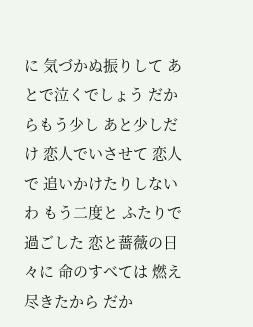に 気づかぬ振りして あとで泣くでしょう だからもう少し あと少しだけ 恋人でいさせて 恋人で 追いかけたりしないわ もう二度と ふたりで過ごした 恋と薔薇の日々に 命のすべては 燃え尽きたから だか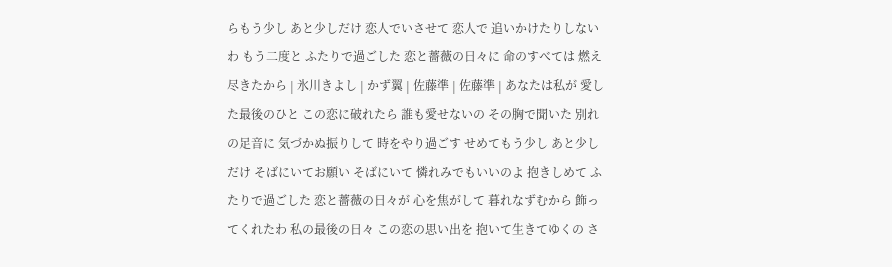らもう少し あと少しだけ 恋人でいさせて 恋人で 追いかけたりしないわ もう二度と ふたりで過ごした 恋と薔薇の日々に 命のすべては 燃え尽きたから | 氷川きよし | かず翼 | 佐藤準 | 佐藤準 | あなたは私が 愛した最後のひと この恋に破れたら 誰も愛せないの その胸で聞いた 別れの足音に 気づかぬ振りして 時をやり過ごす せめてもう少し あと少しだけ そばにいてお願い そばにいて 憐れみでもいいのよ 抱きしめて ふたりで過ごした 恋と薔薇の日々が 心を焦がして 暮れなずむから 飾ってくれたわ 私の最後の日々 この恋の思い出を 抱いて生きてゆくの さ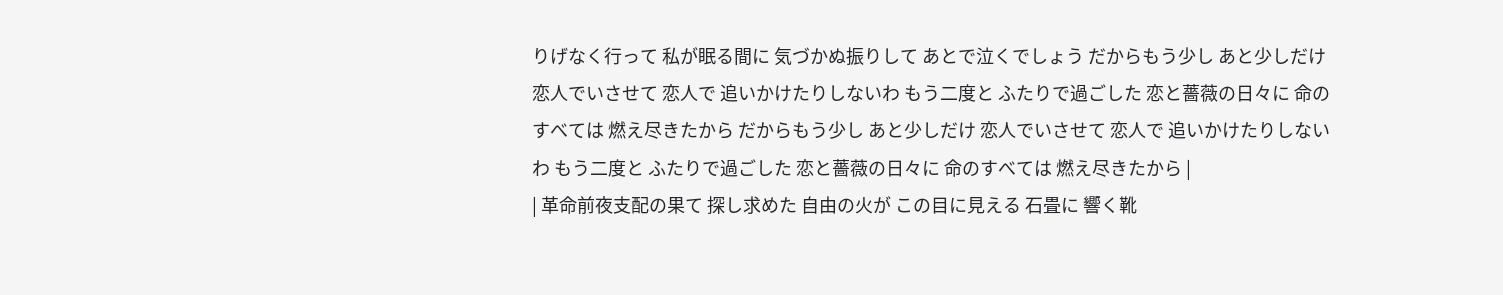りげなく行って 私が眠る間に 気づかぬ振りして あとで泣くでしょう だからもう少し あと少しだけ 恋人でいさせて 恋人で 追いかけたりしないわ もう二度と ふたりで過ごした 恋と薔薇の日々に 命のすべては 燃え尽きたから だからもう少し あと少しだけ 恋人でいさせて 恋人で 追いかけたりしないわ もう二度と ふたりで過ごした 恋と薔薇の日々に 命のすべては 燃え尽きたから |
| 革命前夜支配の果て 探し求めた 自由の火が この目に見える 石畳に 響く靴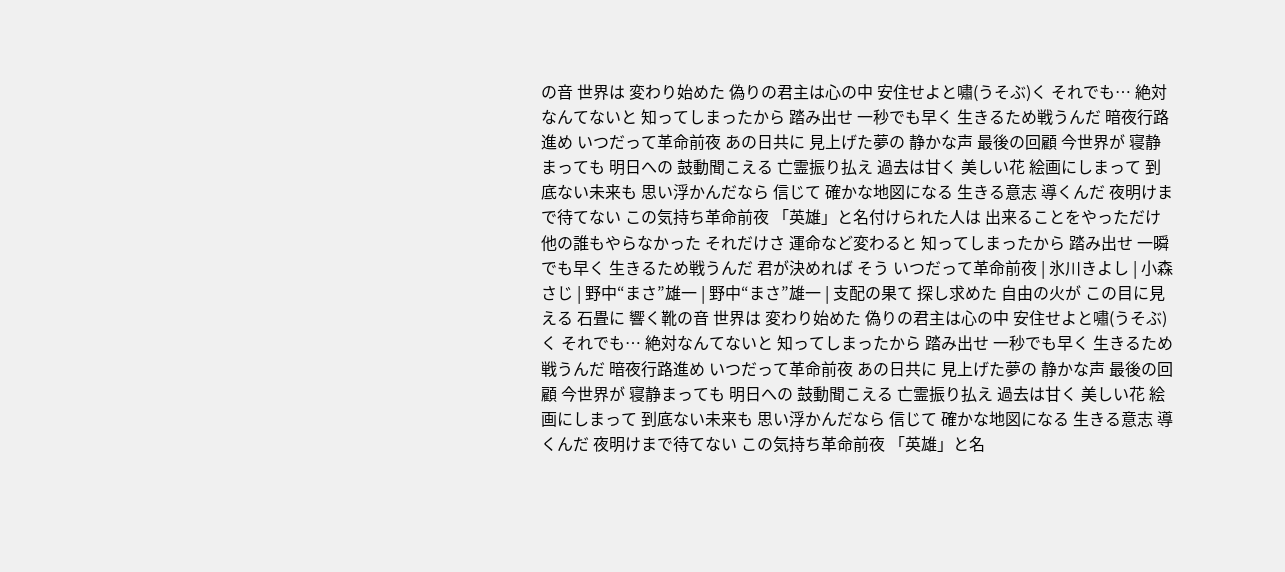の音 世界は 変わり始めた 偽りの君主は心の中 安住せよと嘯(うそぶ)く それでも… 絶対なんてないと 知ってしまったから 踏み出せ 一秒でも早く 生きるため戦うんだ 暗夜行路進め いつだって革命前夜 あの日共に 見上げた夢の 静かな声 最後の回顧 今世界が 寝静まっても 明日への 鼓動聞こえる 亡霊振り払え 過去は甘く 美しい花 絵画にしまって 到底ない未来も 思い浮かんだなら 信じて 確かな地図になる 生きる意志 導くんだ 夜明けまで待てない この気持ち革命前夜 「英雄」と名付けられた人は 出来ることをやっただけ 他の誰もやらなかった それだけさ 運命など変わると 知ってしまったから 踏み出せ 一瞬でも早く 生きるため戦うんだ 君が決めれば そう いつだって革命前夜 | 氷川きよし | 小森さじ | 野中“まさ”雄一 | 野中“まさ”雄一 | 支配の果て 探し求めた 自由の火が この目に見える 石畳に 響く靴の音 世界は 変わり始めた 偽りの君主は心の中 安住せよと嘯(うそぶ)く それでも… 絶対なんてないと 知ってしまったから 踏み出せ 一秒でも早く 生きるため戦うんだ 暗夜行路進め いつだって革命前夜 あの日共に 見上げた夢の 静かな声 最後の回顧 今世界が 寝静まっても 明日への 鼓動聞こえる 亡霊振り払え 過去は甘く 美しい花 絵画にしまって 到底ない未来も 思い浮かんだなら 信じて 確かな地図になる 生きる意志 導くんだ 夜明けまで待てない この気持ち革命前夜 「英雄」と名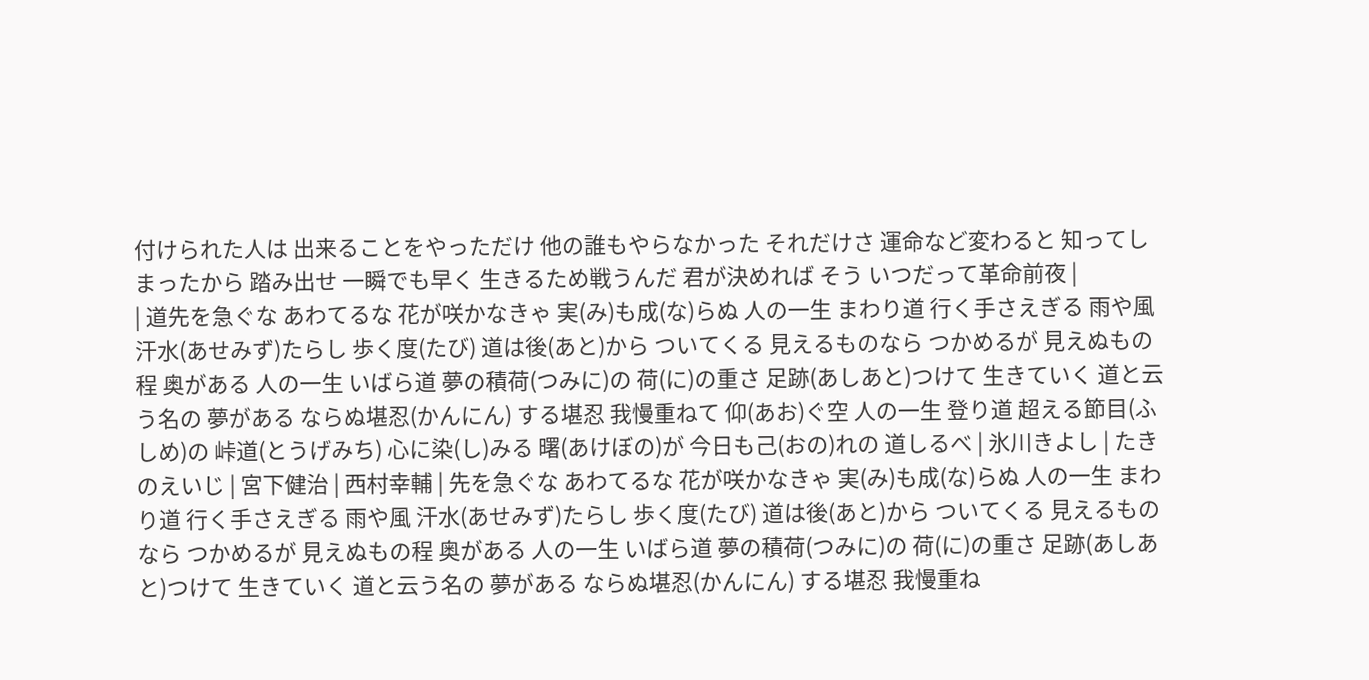付けられた人は 出来ることをやっただけ 他の誰もやらなかった それだけさ 運命など変わると 知ってしまったから 踏み出せ 一瞬でも早く 生きるため戦うんだ 君が決めれば そう いつだって革命前夜 |
| 道先を急ぐな あわてるな 花が咲かなきゃ 実(み)も成(な)らぬ 人の一生 まわり道 行く手さえぎる 雨や風 汗水(あせみず)たらし 歩く度(たび) 道は後(あと)から ついてくる 見えるものなら つかめるが 見えぬもの程 奥がある 人の一生 いばら道 夢の積荷(つみに)の 荷(に)の重さ 足跡(あしあと)つけて 生きていく 道と云う名の 夢がある ならぬ堪忍(かんにん) する堪忍 我慢重ねて 仰(あお)ぐ空 人の一生 登り道 超える節目(ふしめ)の 峠道(とうげみち) 心に染(し)みる 曙(あけぼの)が 今日も己(おの)れの 道しるべ | 氷川きよし | たきのえいじ | 宮下健治 | 西村幸輔 | 先を急ぐな あわてるな 花が咲かなきゃ 実(み)も成(な)らぬ 人の一生 まわり道 行く手さえぎる 雨や風 汗水(あせみず)たらし 歩く度(たび) 道は後(あと)から ついてくる 見えるものなら つかめるが 見えぬもの程 奥がある 人の一生 いばら道 夢の積荷(つみに)の 荷(に)の重さ 足跡(あしあと)つけて 生きていく 道と云う名の 夢がある ならぬ堪忍(かんにん) する堪忍 我慢重ね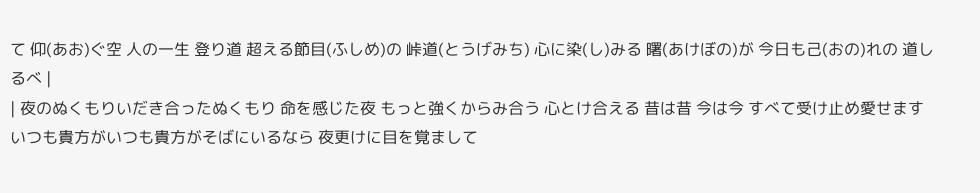て 仰(あお)ぐ空 人の一生 登り道 超える節目(ふしめ)の 峠道(とうげみち) 心に染(し)みる 曙(あけぼの)が 今日も己(おの)れの 道しるべ |
| 夜のぬくもりいだき合ったぬくもり 命を感じた夜 もっと強くからみ合う 心とけ合える 昔は昔 今は今 すべて受け止め愛せます いつも貴方がいつも貴方がそばにいるなら 夜更けに目を覚まして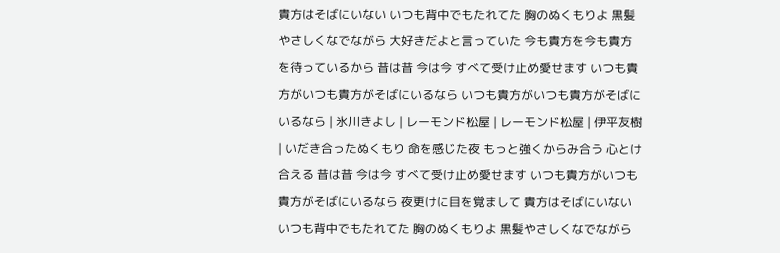貴方はそばにいない いつも背中でもたれてた 胸のぬくもりよ 黒髪やさしくなでながら 大好きだよと言っていた 今も貴方を今も貴方を待っているから 昔は昔 今は今 すべて受け止め愛せます いつも貴方がいつも貴方がそばにいるなら いつも貴方がいつも貴方がそばにいるなら | 氷川きよし | レーモンド松屋 | レーモンド松屋 | 伊平友樹 | いだき合ったぬくもり 命を感じた夜 もっと強くからみ合う 心とけ合える 昔は昔 今は今 すべて受け止め愛せます いつも貴方がいつも貴方がそばにいるなら 夜更けに目を覚まして 貴方はそばにいない いつも背中でもたれてた 胸のぬくもりよ 黒髪やさしくなでながら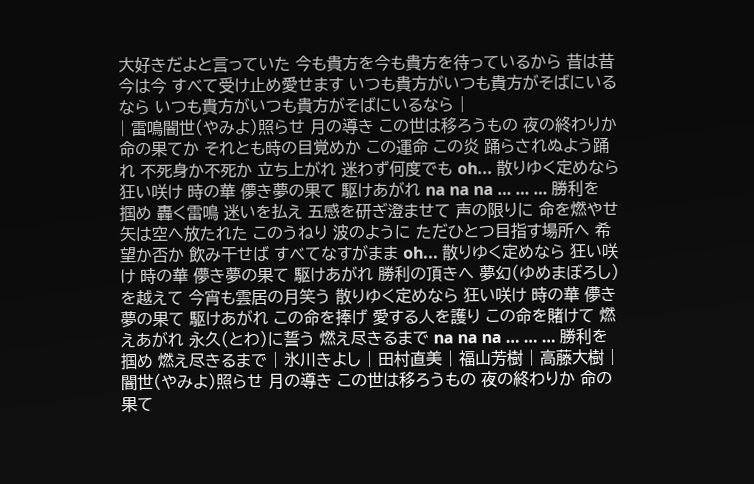大好きだよと言っていた 今も貴方を今も貴方を待っているから 昔は昔 今は今 すべて受け止め愛せます いつも貴方がいつも貴方がそばにいるなら いつも貴方がいつも貴方がそばにいるなら |
| 雷鳴闇世(やみよ)照らせ 月の導き この世は移ろうもの 夜の終わりか 命の果てか それとも時の目覚めか この運命 この炎 踊らされぬよう踊れ 不死身か不死か 立ち上がれ 迷わず何度でも oh... 散りゆく定めなら 狂い咲け 時の華 儚き夢の果て 駆けあがれ na na na … … … 勝利を掴め 轟く雷鳴 迷いを払え 五感を研ぎ澄ませて 声の限りに 命を燃やせ 矢は空へ放たれた このうねり 波のように ただひとつ目指す場所へ 希望か否か 飲み干せば すべてなすがまま oh... 散りゆく定めなら 狂い咲け 時の華 儚き夢の果て 駆けあがれ 勝利の頂きへ 夢幻(ゆめまぼろし)を越えて 今宵も雲居の月笑う 散りゆく定めなら 狂い咲け 時の華 儚き夢の果て 駆けあがれ この命を捧げ 愛する人を護り この命を賭けて 燃えあがれ 永久(とわ)に誓う 燃え尽きるまで na na na … … … 勝利を掴め 燃え尽きるまで | 氷川きよし | 田村直美 | 福山芳樹 | 高藤大樹 | 闇世(やみよ)照らせ 月の導き この世は移ろうもの 夜の終わりか 命の果て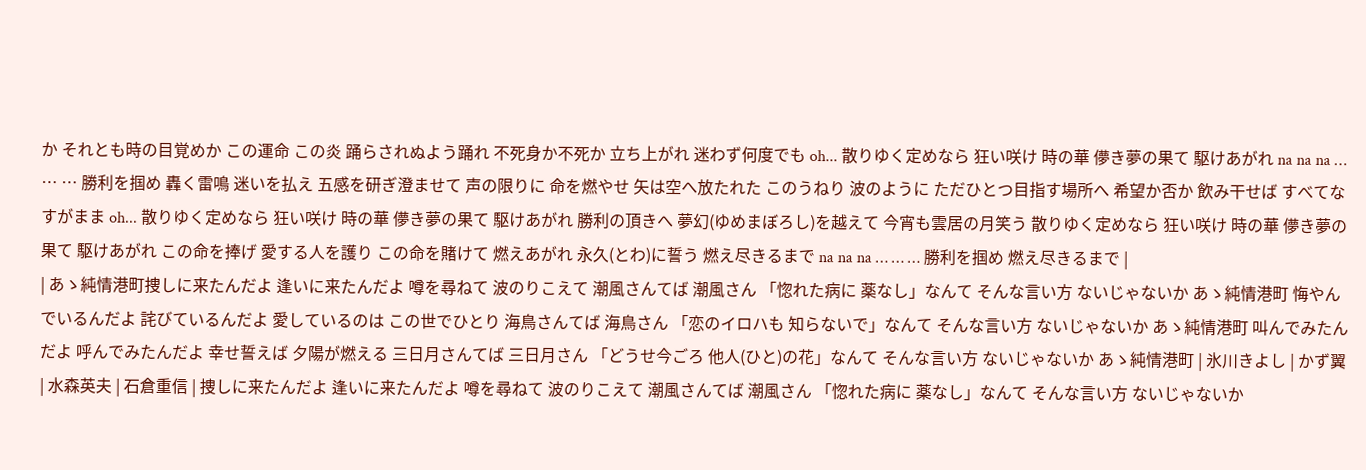か それとも時の目覚めか この運命 この炎 踊らされぬよう踊れ 不死身か不死か 立ち上がれ 迷わず何度でも oh... 散りゆく定めなら 狂い咲け 時の華 儚き夢の果て 駆けあがれ na na na … … … 勝利を掴め 轟く雷鳴 迷いを払え 五感を研ぎ澄ませて 声の限りに 命を燃やせ 矢は空へ放たれた このうねり 波のように ただひとつ目指す場所へ 希望か否か 飲み干せば すべてなすがまま oh... 散りゆく定めなら 狂い咲け 時の華 儚き夢の果て 駆けあがれ 勝利の頂きへ 夢幻(ゆめまぼろし)を越えて 今宵も雲居の月笑う 散りゆく定めなら 狂い咲け 時の華 儚き夢の果て 駆けあがれ この命を捧げ 愛する人を護り この命を賭けて 燃えあがれ 永久(とわ)に誓う 燃え尽きるまで na na na … … … 勝利を掴め 燃え尽きるまで |
| あゝ純情港町捜しに来たんだよ 逢いに来たんだよ 噂を尋ねて 波のりこえて 潮風さんてば 潮風さん 「惚れた病に 薬なし」なんて そんな言い方 ないじゃないか あゝ純情港町 悔やんでいるんだよ 詫びているんだよ 愛しているのは この世でひとり 海鳥さんてば 海鳥さん 「恋のイロハも 知らないで」なんて そんな言い方 ないじゃないか あゝ純情港町 叫んでみたんだよ 呼んでみたんだよ 幸せ誓えば 夕陽が燃える 三日月さんてば 三日月さん 「どうせ今ごろ 他人(ひと)の花」なんて そんな言い方 ないじゃないか あゝ純情港町 | 氷川きよし | かず翼 | 水森英夫 | 石倉重信 | 捜しに来たんだよ 逢いに来たんだよ 噂を尋ねて 波のりこえて 潮風さんてば 潮風さん 「惚れた病に 薬なし」なんて そんな言い方 ないじゃないか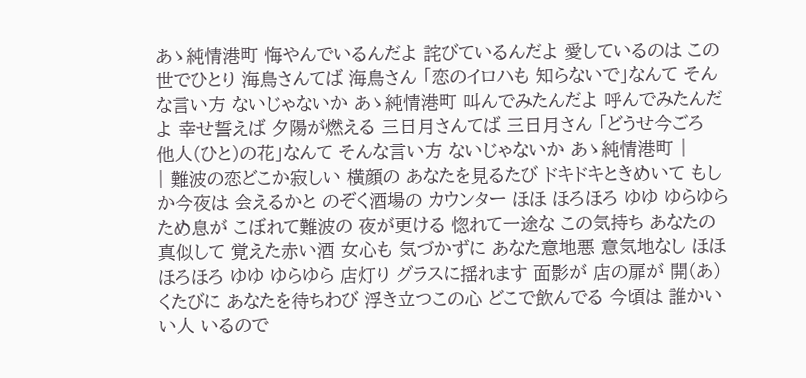あゝ純情港町 悔やんでいるんだよ 詫びているんだよ 愛しているのは この世でひとり 海鳥さんてば 海鳥さん 「恋のイロハも 知らないで」なんて そんな言い方 ないじゃないか あゝ純情港町 叫んでみたんだよ 呼んでみたんだよ 幸せ誓えば 夕陽が燃える 三日月さんてば 三日月さん 「どうせ今ごろ 他人(ひと)の花」なんて そんな言い方 ないじゃないか あゝ純情港町 |
| 難波の恋どこか寂しい 横顔の あなたを見るたび ドキドキときめいて もしか今夜は 会えるかと のぞく酒場の カウンター ほほ ほろほろ ゆゆ ゆらゆら ため息が こぼれて難波の 夜が更ける 惚れて一途な この気持ち あなたの真似して 覚えた赤い酒 女心も 気づかずに あなた意地悪 意気地なし ほほ ほろほろ ゆゆ ゆらゆら 店灯り グラスに揺れます 面影が 店の扉が 開(あ)くたびに あなたを待ちわび 浮き立つこの心 どこで飲んでる 今頃は 誰かいい人 いるので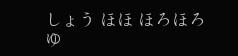しょう ほほ ほろほろ ゆ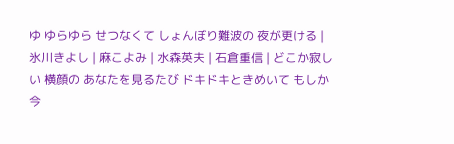ゆ ゆらゆら せつなくて しょんぼり難波の 夜が更ける | 氷川きよし | 麻こよみ | 水森英夫 | 石倉重信 | どこか寂しい 横顔の あなたを見るたび ドキドキときめいて もしか今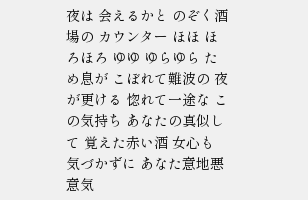夜は 会えるかと のぞく酒場の カウンター ほほ ほろほろ ゆゆ ゆらゆら ため息が こぼれて難波の 夜が更ける 惚れて一途な この気持ち あなたの真似して 覚えた赤い酒 女心も 気づかずに あなた意地悪 意気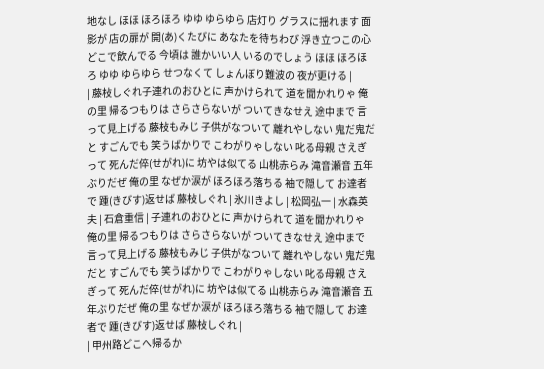地なし ほほ ほろほろ ゆゆ ゆらゆら 店灯り グラスに揺れます 面影が 店の扉が 開(あ)くたびに あなたを待ちわび 浮き立つこの心 どこで飲んでる 今頃は 誰かいい人 いるのでしょう ほほ ほろほろ ゆゆ ゆらゆら せつなくて しょんぼり難波の 夜が更ける |
| 藤枝しぐれ子連れのおひとに 声かけられて 道を聞かれりゃ 俺の里 帰るつもりは さらさらないが ついてきなせえ 途中まで 言って見上げる 藤枝もみじ 子供がなついて 離れやしない 鬼だ鬼だと すごんでも 笑うばかりで こわがりゃしない 叱る母親 さえぎって 死んだ倅(せがれ)に 坊やは似てる 山桃赤らみ 滝音瀬音 五年ぶりだぜ 俺の里 なぜか涙が ほろほろ落ちる 袖で隠して お達者で 踵(きびす)返せば 藤枝しぐれ | 氷川きよし | 松岡弘一 | 水森英夫 | 石倉重信 | 子連れのおひとに 声かけられて 道を聞かれりゃ 俺の里 帰るつもりは さらさらないが ついてきなせえ 途中まで 言って見上げる 藤枝もみじ 子供がなついて 離れやしない 鬼だ鬼だと すごんでも 笑うばかりで こわがりゃしない 叱る母親 さえぎって 死んだ倅(せがれ)に 坊やは似てる 山桃赤らみ 滝音瀬音 五年ぶりだぜ 俺の里 なぜか涙が ほろほろ落ちる 袖で隠して お達者で 踵(きびす)返せば 藤枝しぐれ |
| 甲州路どこへ帰るか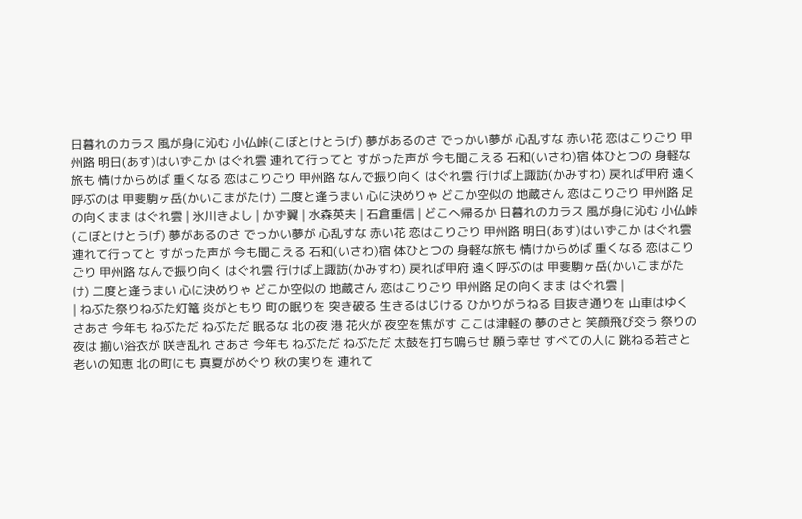日暮れのカラス 風が身に沁む 小仏峠(こぼとけとうげ) 夢があるのさ でっかい夢が 心乱すな 赤い花 恋はこりごり 甲州路 明日(あす)はいずこか はぐれ雲 連れて行ってと すがった声が 今も聞こえる 石和(いさわ)宿 体ひとつの 身軽な旅も 情けからめば 重くなる 恋はこりごり 甲州路 なんで振り向く はぐれ雲 行けば上諏訪(かみすわ) 戻れば甲府 遠く呼ぶのは 甲斐駒ヶ岳(かいこまがたけ) 二度と逢うまい 心に決めりゃ どこか空似の 地蔵さん 恋はこりごり 甲州路 足の向くまま はぐれ雲 | 氷川きよし | かず翼 | 水森英夫 | 石倉重信 | どこへ帰るか 日暮れのカラス 風が身に沁む 小仏峠(こぼとけとうげ) 夢があるのさ でっかい夢が 心乱すな 赤い花 恋はこりごり 甲州路 明日(あす)はいずこか はぐれ雲 連れて行ってと すがった声が 今も聞こえる 石和(いさわ)宿 体ひとつの 身軽な旅も 情けからめば 重くなる 恋はこりごり 甲州路 なんで振り向く はぐれ雲 行けば上諏訪(かみすわ) 戻れば甲府 遠く呼ぶのは 甲斐駒ヶ岳(かいこまがたけ) 二度と逢うまい 心に決めりゃ どこか空似の 地蔵さん 恋はこりごり 甲州路 足の向くまま はぐれ雲 |
| ねぶた祭りねぶた灯篭 炎がともり 町の眠りを 突き破る 生きるはじける ひかりがうねる 目抜き通りを 山車はゆく さあさ 今年も ねぶただ ねぶただ 眠るな 北の夜 港 花火が 夜空を焦がす ここは津軽の 夢のさと 笑顔飛び交う 祭りの夜は 揃い浴衣が 咲き乱れ さあさ 今年も ねぶただ ねぶただ 太鼓を打ち鳴らせ 願う幸せ すべての人に 跳ねる若さと 老いの知恵 北の町にも 真夏がめぐり 秋の実りを 連れて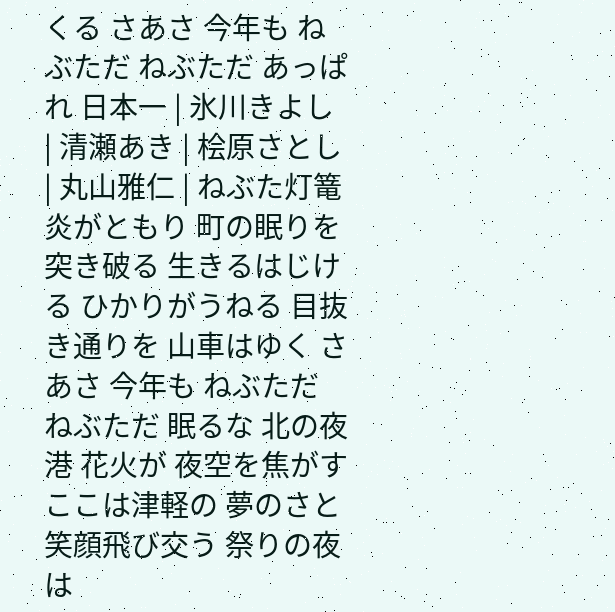くる さあさ 今年も ねぶただ ねぶただ あっぱれ 日本一 | 氷川きよし | 清瀬あき | 桧原さとし | 丸山雅仁 | ねぶた灯篭 炎がともり 町の眠りを 突き破る 生きるはじける ひかりがうねる 目抜き通りを 山車はゆく さあさ 今年も ねぶただ ねぶただ 眠るな 北の夜 港 花火が 夜空を焦がす ここは津軽の 夢のさと 笑顔飛び交う 祭りの夜は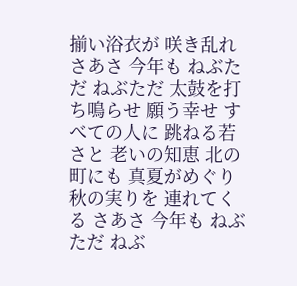揃い浴衣が 咲き乱れ さあさ 今年も ねぶただ ねぶただ 太鼓を打ち鳴らせ 願う幸せ すべての人に 跳ねる若さと 老いの知恵 北の町にも 真夏がめぐり 秋の実りを 連れてくる さあさ 今年も ねぶただ ねぶ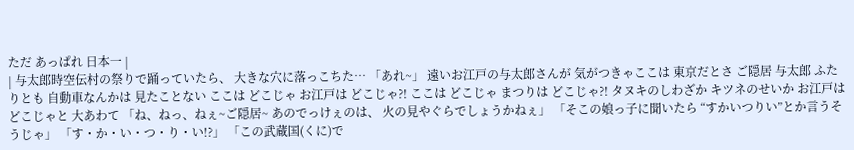ただ あっぱれ 日本一 |
| 与太郎時空伝村の祭りで踊っていたら、 大きな穴に落っこちた… 「あれ~」 遠いお江戸の与太郎さんが 気がつきゃここは 東京だとさ ご隠居 与太郎 ふたりとも 自動車なんかは 見たことない ここは どこじゃ お江戸は どこじゃ?! ここは どこじゃ まつりは どこじゃ?! タヌキのしわざか キツネのせいか お江戸はどこじゃと 大あわて 「ね、ねっ、ねぇ~ご隠居~ あのでっけぇのは、 火の見やぐらでしょうかねぇ」 「そこの娘っ子に聞いたら “すかいつりい”とか言うそうじゃ」 「す・か・い・つ・り・い!?」 「この武蔵国(くに)で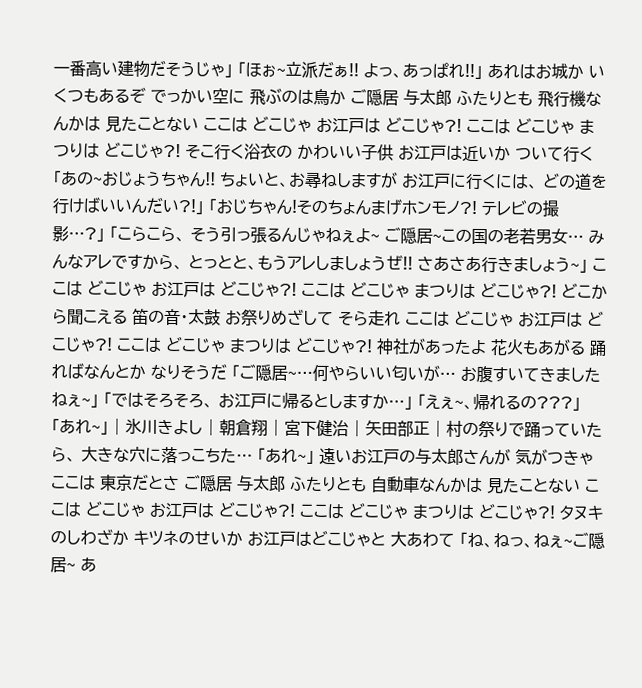一番高い建物だそうじゃ」 「ほぉ~立派だぁ!! よっ、あっぱれ!!」 あれはお城か いくつもあるぞ でっかい空に 飛ぶのは鳥か ご隠居 与太郎 ふたりとも 飛行機なんかは 見たことない ここは どこじゃ お江戸は どこじゃ?! ここは どこじゃ まつりは どこじゃ?! そこ行く浴衣の かわいい子供 お江戸は近いか ついて行く 「あの~おじょうちゃん!! ちょいと、お尋ねしますが お江戸に行くには、 どの道を行けばいいんだい?!」 「おじちゃん!そのちょんまげホンモノ?! テレビの撮影…?」 「こらこら、 そう引っ張るんじゃねぇよ~ ご隠居~この国の老若男女… みんなアレですから、 とっとと、もうアレしましょうぜ!! さあさあ行きましょう~」 ここは どこじゃ お江戸は どこじゃ?! ここは どこじゃ まつりは どこじゃ?! どこから聞こえる 笛の音・太鼓 お祭りめざして そら走れ ここは どこじゃ お江戸は どこじゃ?! ここは どこじゃ まつりは どこじゃ?! 神社があったよ 花火もあがる 踊ればなんとか なりそうだ 「ご隠居~…何やらいい匂いが… お腹すいてきましたねぇ~」 「ではそろそろ、 お江戸に帰るとしますか…」 「えぇ~、帰れるの???」 「あれ~」 | 氷川きよし | 朝倉翔 | 宮下健治 | 矢田部正 | 村の祭りで踊っていたら、 大きな穴に落っこちた… 「あれ~」 遠いお江戸の与太郎さんが 気がつきゃここは 東京だとさ ご隠居 与太郎 ふたりとも 自動車なんかは 見たことない ここは どこじゃ お江戸は どこじゃ?! ここは どこじゃ まつりは どこじゃ?! タヌキのしわざか キツネのせいか お江戸はどこじゃと 大あわて 「ね、ねっ、ねぇ~ご隠居~ あ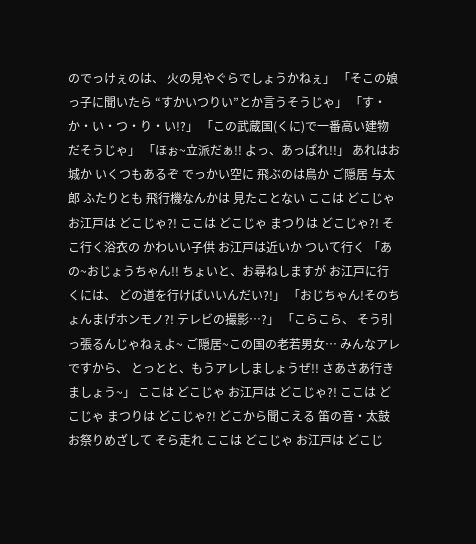のでっけぇのは、 火の見やぐらでしょうかねぇ」 「そこの娘っ子に聞いたら “すかいつりい”とか言うそうじゃ」 「す・か・い・つ・り・い!?」 「この武蔵国(くに)で一番高い建物だそうじゃ」 「ほぉ~立派だぁ!! よっ、あっぱれ!!」 あれはお城か いくつもあるぞ でっかい空に 飛ぶのは鳥か ご隠居 与太郎 ふたりとも 飛行機なんかは 見たことない ここは どこじゃ お江戸は どこじゃ?! ここは どこじゃ まつりは どこじゃ?! そこ行く浴衣の かわいい子供 お江戸は近いか ついて行く 「あの~おじょうちゃん!! ちょいと、お尋ねしますが お江戸に行くには、 どの道を行けばいいんだい?!」 「おじちゃん!そのちょんまげホンモノ?! テレビの撮影…?」 「こらこら、 そう引っ張るんじゃねぇよ~ ご隠居~この国の老若男女… みんなアレですから、 とっとと、もうアレしましょうぜ!! さあさあ行きましょう~」 ここは どこじゃ お江戸は どこじゃ?! ここは どこじゃ まつりは どこじゃ?! どこから聞こえる 笛の音・太鼓 お祭りめざして そら走れ ここは どこじゃ お江戸は どこじ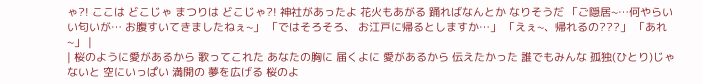ゃ?! ここは どこじゃ まつりは どこじゃ?! 神社があったよ 花火もあがる 踊ればなんとか なりそうだ 「ご隠居~…何やらいい匂いが… お腹すいてきましたねぇ~」 「ではそろそろ、 お江戸に帰るとしますか…」 「えぇ~、帰れるの???」 「あれ~」 |
| 桜のように愛があるから 歌ってこれた あなたの胸に 届くよに 愛があるから 伝えたかった 誰でもみんな 孤独(ひとり)じゃないと 空にいっぱい 満開の 夢を広げる 桜のよ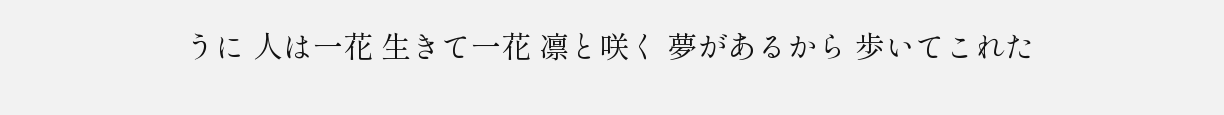うに 人は一花 生きて一花 凛と咲く 夢があるから 歩いてこれた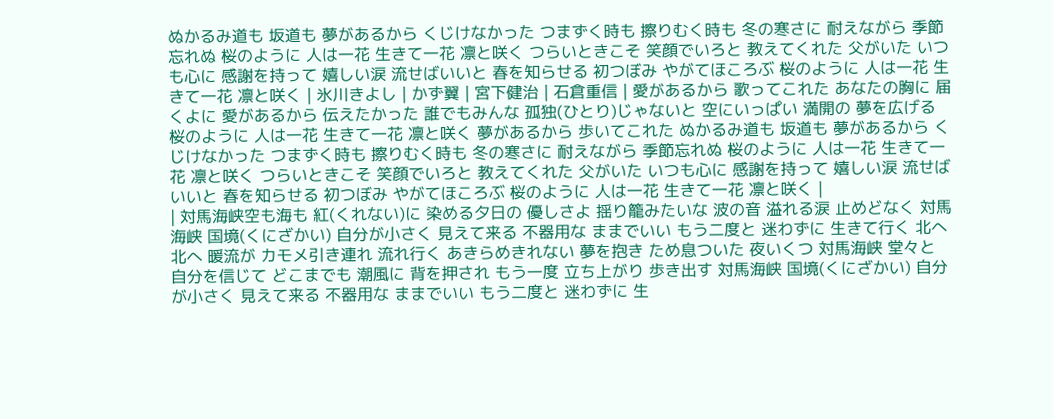ぬかるみ道も 坂道も 夢があるから くじけなかった つまずく時も 擦りむく時も 冬の寒さに 耐えながら 季節忘れぬ 桜のように 人は一花 生きて一花 凛と咲く つらいときこそ 笑顔でいろと 教えてくれた 父がいた いつも心に 感謝を持って 嬉しい涙 流せばいいと 春を知らせる 初つぼみ やがてほころぶ 桜のように 人は一花 生きて一花 凛と咲く | 氷川きよし | かず翼 | 宮下健治 | 石倉重信 | 愛があるから 歌ってこれた あなたの胸に 届くよに 愛があるから 伝えたかった 誰でもみんな 孤独(ひとり)じゃないと 空にいっぱい 満開の 夢を広げる 桜のように 人は一花 生きて一花 凛と咲く 夢があるから 歩いてこれた ぬかるみ道も 坂道も 夢があるから くじけなかった つまずく時も 擦りむく時も 冬の寒さに 耐えながら 季節忘れぬ 桜のように 人は一花 生きて一花 凛と咲く つらいときこそ 笑顔でいろと 教えてくれた 父がいた いつも心に 感謝を持って 嬉しい涙 流せばいいと 春を知らせる 初つぼみ やがてほころぶ 桜のように 人は一花 生きて一花 凛と咲く |
| 対馬海峡空も海も 紅(くれない)に 染める夕日の 優しさよ 揺り籠みたいな 波の音 溢れる涙 止めどなく 対馬海峡 国境(くにざかい) 自分が小さく 見えて来る 不器用な ままでいい もう二度と 迷わずに 生きて行く 北へ北へ 暖流が カモメ引き連れ 流れ行く あきらめきれない 夢を抱き ため息ついた 夜いくつ 対馬海峡 堂々と 自分を信じて どこまでも 潮風に 背を押され もう一度 立ち上がり 歩き出す 対馬海峡 国境(くにざかい) 自分が小さく 見えて来る 不器用な ままでいい もう二度と 迷わずに 生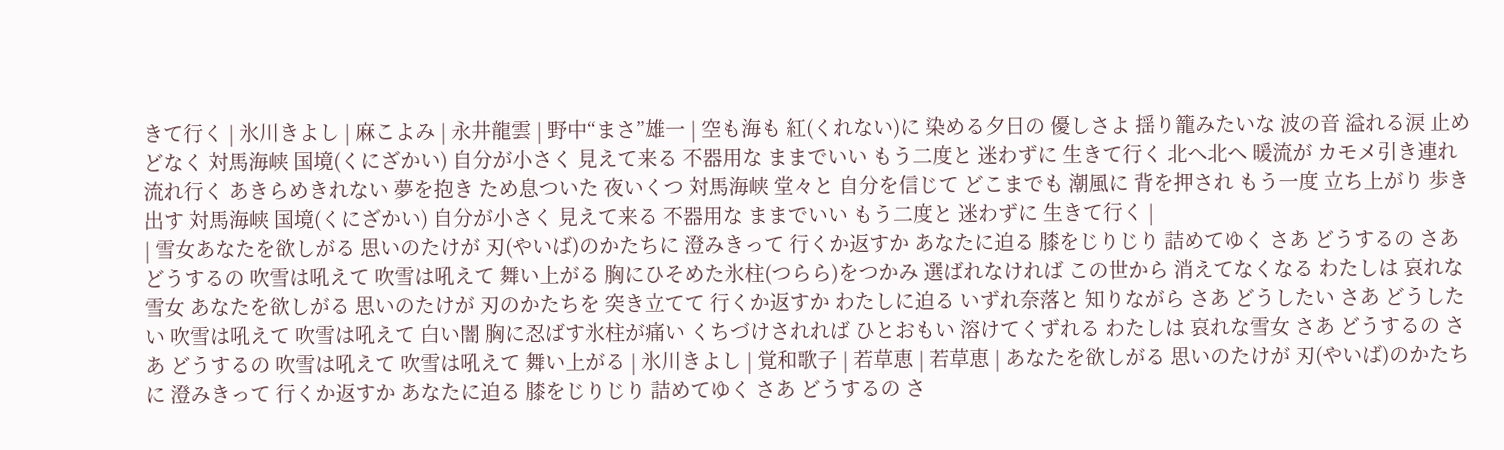きて行く | 氷川きよし | 麻こよみ | 永井龍雲 | 野中“まさ”雄一 | 空も海も 紅(くれない)に 染める夕日の 優しさよ 揺り籠みたいな 波の音 溢れる涙 止めどなく 対馬海峡 国境(くにざかい) 自分が小さく 見えて来る 不器用な ままでいい もう二度と 迷わずに 生きて行く 北へ北へ 暖流が カモメ引き連れ 流れ行く あきらめきれない 夢を抱き ため息ついた 夜いくつ 対馬海峡 堂々と 自分を信じて どこまでも 潮風に 背を押され もう一度 立ち上がり 歩き出す 対馬海峡 国境(くにざかい) 自分が小さく 見えて来る 不器用な ままでいい もう二度と 迷わずに 生きて行く |
| 雪女あなたを欲しがる 思いのたけが 刃(やいば)のかたちに 澄みきって 行くか返すか あなたに迫る 膝をじりじり 詰めてゆく さあ どうするの さあ どうするの 吹雪は吼えて 吹雪は吼えて 舞い上がる 胸にひそめた氷柱(つらら)をつかみ 選ばれなければ この世から 消えてなくなる わたしは 哀れな雪女 あなたを欲しがる 思いのたけが 刃のかたちを 突き立てて 行くか返すか わたしに迫る いずれ奈落と 知りながら さあ どうしたい さあ どうしたい 吹雪は吼えて 吹雪は吼えて 白い闇 胸に忍ばす氷柱が痛い くちづけされれば ひとおもい 溶けてくずれる わたしは 哀れな雪女 さあ どうするの さあ どうするの 吹雪は吼えて 吹雪は吼えて 舞い上がる | 氷川きよし | 覚和歌子 | 若草恵 | 若草恵 | あなたを欲しがる 思いのたけが 刃(やいば)のかたちに 澄みきって 行くか返すか あなたに迫る 膝をじりじり 詰めてゆく さあ どうするの さ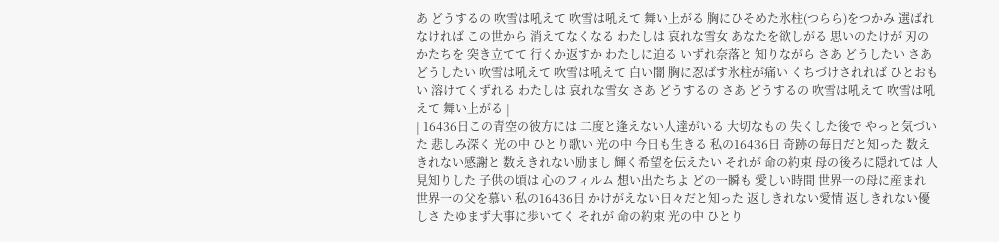あ どうするの 吹雪は吼えて 吹雪は吼えて 舞い上がる 胸にひそめた氷柱(つらら)をつかみ 選ばれなければ この世から 消えてなくなる わたしは 哀れな雪女 あなたを欲しがる 思いのたけが 刃のかたちを 突き立てて 行くか返すか わたしに迫る いずれ奈落と 知りながら さあ どうしたい さあ どうしたい 吹雪は吼えて 吹雪は吼えて 白い闇 胸に忍ばす氷柱が痛い くちづけされれば ひとおもい 溶けてくずれる わたしは 哀れな雪女 さあ どうするの さあ どうするの 吹雪は吼えて 吹雪は吼えて 舞い上がる |
| 16436日この青空の彼方には 二度と逢えない人達がいる 大切なもの 失くした後で やっと気づいた 悲しみ深く 光の中 ひとり歌い 光の中 今日も生きる 私の16436日 奇跡の毎日だと知った 数えきれない感謝と 数えきれない励まし 輝く希望を伝えたい それが 命の約束 母の後ろに隠れては 人見知りした 子供の頃は 心のフィルム 想い出たちよ どの一瞬も 愛しい時間 世界一の母に産まれ 世界一の父を慕い 私の16436日 かけがえない日々だと知った 返しきれない愛情 返しきれない優しさ たゆまず大事に歩いてく それが 命の約束 光の中 ひとり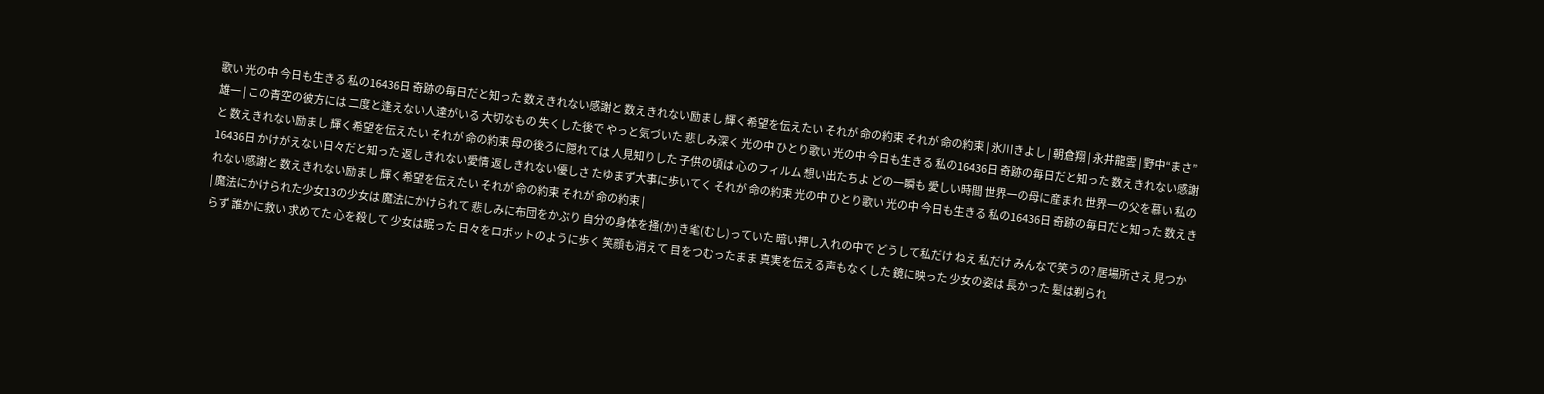歌い 光の中 今日も生きる 私の16436日 奇跡の毎日だと知った 数えきれない感謝と 数えきれない励まし 輝く希望を伝えたい それが 命の約束 それが 命の約束 | 氷川きよし | 朝倉翔 | 永井龍雲 | 野中“まさ”雄一 | この青空の彼方には 二度と逢えない人達がいる 大切なもの 失くした後で やっと気づいた 悲しみ深く 光の中 ひとり歌い 光の中 今日も生きる 私の16436日 奇跡の毎日だと知った 数えきれない感謝と 数えきれない励まし 輝く希望を伝えたい それが 命の約束 母の後ろに隠れては 人見知りした 子供の頃は 心のフィルム 想い出たちよ どの一瞬も 愛しい時間 世界一の母に産まれ 世界一の父を慕い 私の16436日 かけがえない日々だと知った 返しきれない愛情 返しきれない優しさ たゆまず大事に歩いてく それが 命の約束 光の中 ひとり歌い 光の中 今日も生きる 私の16436日 奇跡の毎日だと知った 数えきれない感謝と 数えきれない励まし 輝く希望を伝えたい それが 命の約束 それが 命の約束 |
| 魔法にかけられた少女13の少女は 魔法にかけられて 悲しみに布団をかぶり 自分の身体を掻(か)き毟(むし)っていた 暗い押し入れの中で どうして私だけ ねえ 私だけ みんなで笑うの? 居場所さえ 見つからず 誰かに救い 求めてた 心を殺して 少女は眠った 日々をロボットのように歩く 笑顔も消えて 目をつむったまま 真実を伝える声もなくした 鏡に映った 少女の姿は 長かった 髪は剃られ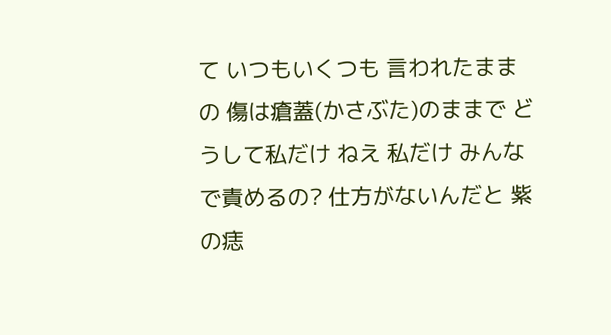て いつもいくつも 言われたままの 傷は瘡蓋(かさぶた)のままで どうして私だけ ねえ 私だけ みんなで責めるの? 仕方がないんだと 紫の痣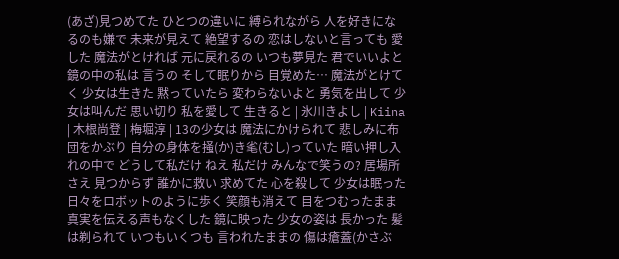(あざ)見つめてた ひとつの違いに 縛られながら 人を好きになるのも嫌で 未来が見えて 絶望するの 恋はしないと言っても 愛した 魔法がとければ 元に戻れるの いつも夢見た 君でいいよと 鏡の中の私は 言うの そして眠りから 目覚めた… 魔法がとけてく 少女は生きた 黙っていたら 変わらないよと 勇気を出して 少女は叫んだ 思い切り 私を愛して 生きると | 氷川きよし | Kiina | 木根尚登 | 梅堀淳 | 13の少女は 魔法にかけられて 悲しみに布団をかぶり 自分の身体を掻(か)き毟(むし)っていた 暗い押し入れの中で どうして私だけ ねえ 私だけ みんなで笑うの? 居場所さえ 見つからず 誰かに救い 求めてた 心を殺して 少女は眠った 日々をロボットのように歩く 笑顔も消えて 目をつむったまま 真実を伝える声もなくした 鏡に映った 少女の姿は 長かった 髪は剃られて いつもいくつも 言われたままの 傷は瘡蓋(かさぶ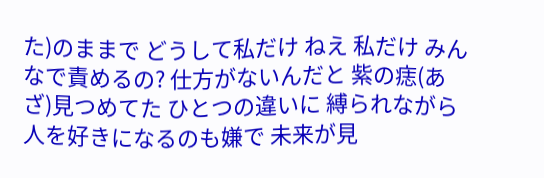た)のままで どうして私だけ ねえ 私だけ みんなで責めるの? 仕方がないんだと 紫の痣(あざ)見つめてた ひとつの違いに 縛られながら 人を好きになるのも嫌で 未来が見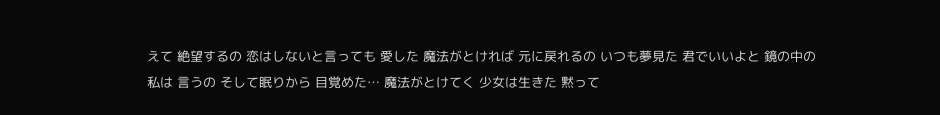えて 絶望するの 恋はしないと言っても 愛した 魔法がとければ 元に戻れるの いつも夢見た 君でいいよと 鏡の中の私は 言うの そして眠りから 目覚めた… 魔法がとけてく 少女は生きた 黙って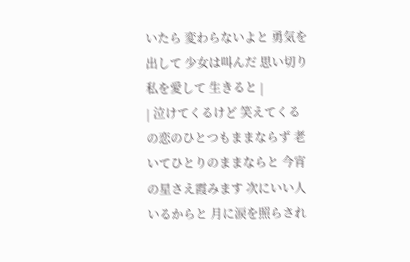いたら 変わらないよと 勇気を出して 少女は叫んだ 思い切り 私を愛して 生きると |
| 泣けてくるけど 笑えてくるの恋のひとつもままならず 老いてひとりのままならと 今宵の星さえ霞みます 次にいい人いるからと 月に涙を照らされ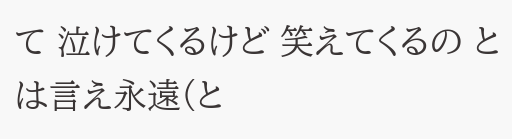て 泣けてくるけど 笑えてくるの とは言え永遠(と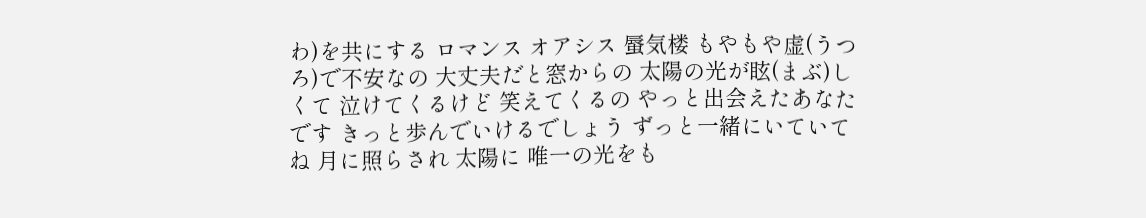わ)を共にする ロマンス オアシス 蜃気楼 もやもや虚(うつろ)で不安なの 大丈夫だと窓からの 太陽の光が眩(まぶ)しくて 泣けてくるけど 笑えてくるの やっと出会えたあなたです きっと歩んでいけるでしょう ずっと一緒にいていてね 月に照らされ 太陽に 唯一の光をも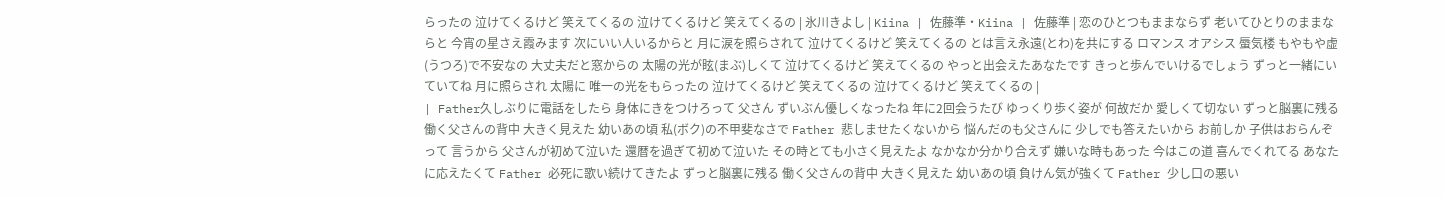らったの 泣けてくるけど 笑えてくるの 泣けてくるけど 笑えてくるの | 氷川きよし | Kiina | 佐藤準・Kiina | 佐藤準 | 恋のひとつもままならず 老いてひとりのままならと 今宵の星さえ霞みます 次にいい人いるからと 月に涙を照らされて 泣けてくるけど 笑えてくるの とは言え永遠(とわ)を共にする ロマンス オアシス 蜃気楼 もやもや虚(うつろ)で不安なの 大丈夫だと窓からの 太陽の光が眩(まぶ)しくて 泣けてくるけど 笑えてくるの やっと出会えたあなたです きっと歩んでいけるでしょう ずっと一緒にいていてね 月に照らされ 太陽に 唯一の光をもらったの 泣けてくるけど 笑えてくるの 泣けてくるけど 笑えてくるの |
| Father久しぶりに電話をしたら 身体にきをつけろって 父さん ずいぶん優しくなったね 年に2回会うたび ゆっくり歩く姿が 何故だか 愛しくて切ない ずっと脳裏に残る 働く父さんの背中 大きく見えた 幼いあの頃 私(ボク)の不甲斐なさで Father 悲しませたくないから 悩んだのも父さんに 少しでも答えたいから お前しか 子供はおらんぞって 言うから 父さんが初めて泣いた 還暦を過ぎて初めて泣いた その時とても小さく見えたよ なかなか分かり合えず 嫌いな時もあった 今はこの道 喜んでくれてる あなたに応えたくて Father 必死に歌い続けてきたよ ずっと脳裏に残る 働く父さんの背中 大きく見えた 幼いあの頃 負けん気が強くて Father 少し口の悪い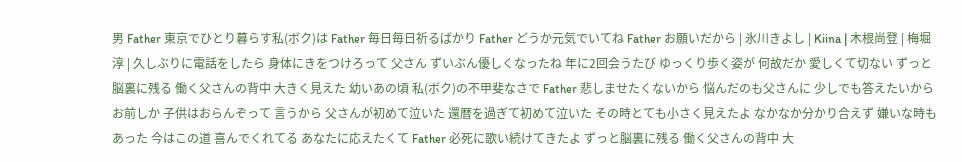男 Father 東京でひとり暮らす私(ボク)は Father 毎日毎日祈るばかり Father どうか元気でいてね Father お願いだから | 氷川きよし | Kiina | 木根尚登 | 梅堀淳 | 久しぶりに電話をしたら 身体にきをつけろって 父さん ずいぶん優しくなったね 年に2回会うたび ゆっくり歩く姿が 何故だか 愛しくて切ない ずっと脳裏に残る 働く父さんの背中 大きく見えた 幼いあの頃 私(ボク)の不甲斐なさで Father 悲しませたくないから 悩んだのも父さんに 少しでも答えたいから お前しか 子供はおらんぞって 言うから 父さんが初めて泣いた 還暦を過ぎて初めて泣いた その時とても小さく見えたよ なかなか分かり合えず 嫌いな時もあった 今はこの道 喜んでくれてる あなたに応えたくて Father 必死に歌い続けてきたよ ずっと脳裏に残る 働く父さんの背中 大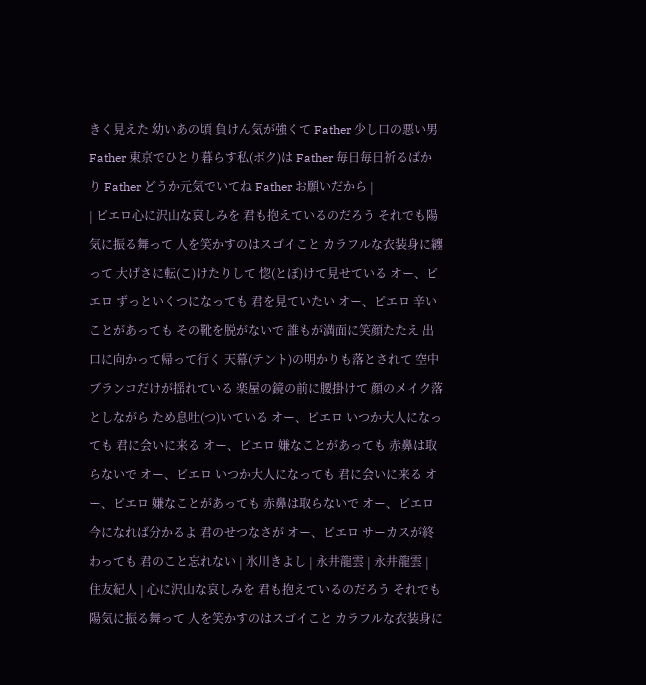きく見えた 幼いあの頃 負けん気が強くて Father 少し口の悪い男 Father 東京でひとり暮らす私(ボク)は Father 毎日毎日祈るばかり Father どうか元気でいてね Father お願いだから |
| ピエロ心に沢山な哀しみを 君も抱えているのだろう それでも陽気に振る舞って 人を笑かすのはスゴイこと カラフルな衣装身に纏って 大げさに転(こ)けたりして 惚(とぼ)けて見せている オー、ピエロ ずっといくつになっても 君を見ていたい オー、ピエロ 辛いことがあっても その靴を脱がないで 誰もが満面に笑顔たたえ 出口に向かって帰って行く 天幕(テント)の明かりも落とされて 空中ブランコだけが揺れている 楽屋の鏡の前に腰掛けて 顔のメイク落としながら ため息吐(つ)いている オー、ピエロ いつか大人になっても 君に会いに来る オー、ピエロ 嫌なことがあっても 赤鼻は取らないで オー、ピエロ いつか大人になっても 君に会いに来る オー、ピエロ 嫌なことがあっても 赤鼻は取らないで オー、ピエロ 今になれば分かるよ 君のせつなさが オー、ピエロ サーカスが終わっても 君のこと忘れない | 氷川きよし | 永井龍雲 | 永井龍雲 | 住友紀人 | 心に沢山な哀しみを 君も抱えているのだろう それでも陽気に振る舞って 人を笑かすのはスゴイこと カラフルな衣装身に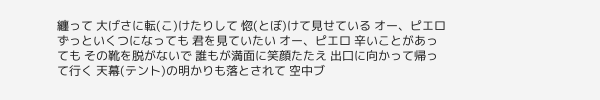纏って 大げさに転(こ)けたりして 惚(とぼ)けて見せている オー、ピエロ ずっといくつになっても 君を見ていたい オー、ピエロ 辛いことがあっても その靴を脱がないで 誰もが満面に笑顔たたえ 出口に向かって帰って行く 天幕(テント)の明かりも落とされて 空中ブ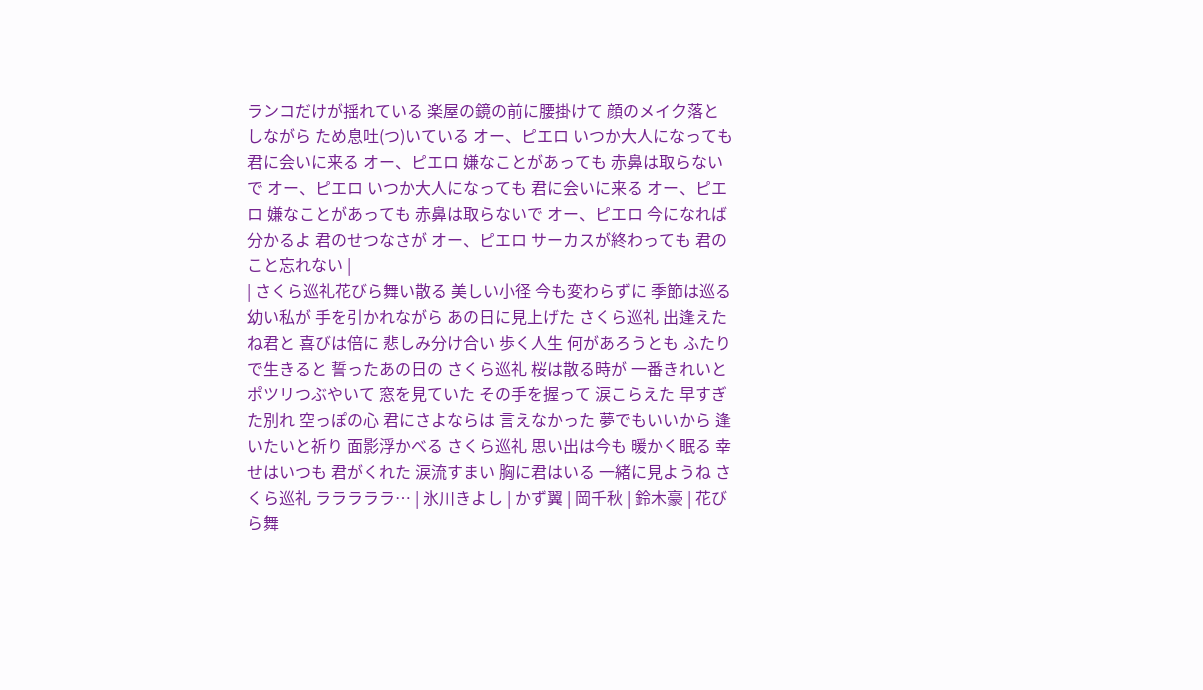ランコだけが揺れている 楽屋の鏡の前に腰掛けて 顔のメイク落としながら ため息吐(つ)いている オー、ピエロ いつか大人になっても 君に会いに来る オー、ピエロ 嫌なことがあっても 赤鼻は取らないで オー、ピエロ いつか大人になっても 君に会いに来る オー、ピエロ 嫌なことがあっても 赤鼻は取らないで オー、ピエロ 今になれば分かるよ 君のせつなさが オー、ピエロ サーカスが終わっても 君のこと忘れない |
| さくら巡礼花びら舞い散る 美しい小径 今も変わらずに 季節は巡る 幼い私が 手を引かれながら あの日に見上げた さくら巡礼 出逢えたね君と 喜びは倍に 悲しみ分け合い 歩く人生 何があろうとも ふたりで生きると 誓ったあの日の さくら巡礼 桜は散る時が 一番きれいと ポツリつぶやいて 窓を見ていた その手を握って 涙こらえた 早すぎた別れ 空っぽの心 君にさよならは 言えなかった 夢でもいいから 逢いたいと祈り 面影浮かべる さくら巡礼 思い出は今も 暖かく眠る 幸せはいつも 君がくれた 涙流すまい 胸に君はいる 一緒に見ようね さくら巡礼 ラララララ… | 氷川きよし | かず翼 | 岡千秋 | 鈴木豪 | 花びら舞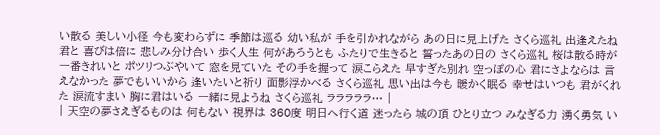い散る 美しい小径 今も変わらずに 季節は巡る 幼い私が 手を引かれながら あの日に見上げた さくら巡礼 出逢えたね君と 喜びは倍に 悲しみ分け合い 歩く人生 何があろうとも ふたりで生きると 誓ったあの日の さくら巡礼 桜は散る時が 一番きれいと ポツリつぶやいて 窓を見ていた その手を握って 涙こらえた 早すぎた別れ 空っぽの心 君にさよならは 言えなかった 夢でもいいから 逢いたいと祈り 面影浮かべる さくら巡礼 思い出は今も 暖かく眠る 幸せはいつも 君がくれた 涙流すまい 胸に君はいる 一緒に見ようね さくら巡礼 ラララララ… |
| 天空の夢さえぎるものは 何もない 視界は 360度 明日へ行く道 迷ったら 城の頂 ひとり立つ みなぎる力 湧く勇気 い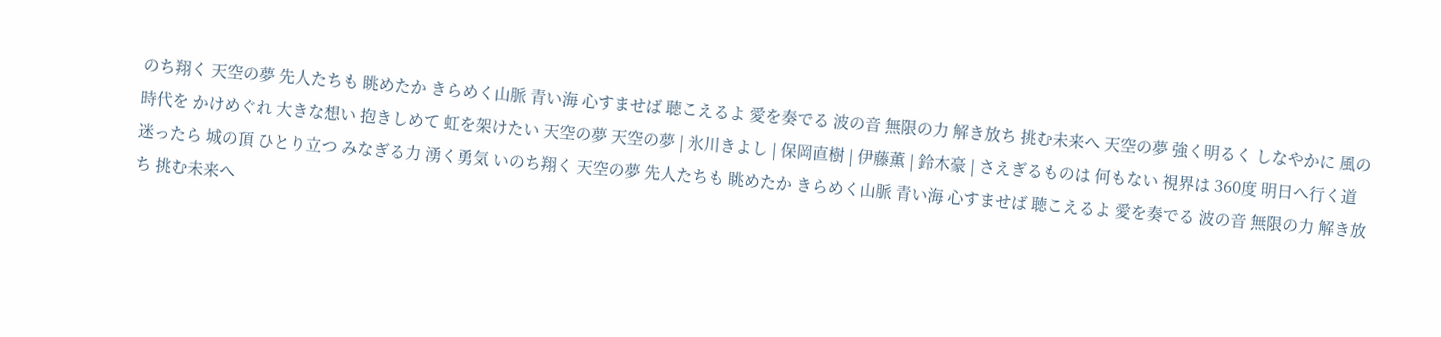のち翔く 天空の夢 先人たちも 眺めたか きらめく山脈 青い海 心すませば 聴こえるよ 愛を奏でる 波の音 無限の力 解き放ち 挑む未来へ 天空の夢 強く明るく しなやかに 風の時代を かけめぐれ 大きな想い 抱きしめて 虹を架けたい 天空の夢 天空の夢 | 氷川きよし | 保岡直樹 | 伊藤薫 | 鈴木豪 | さえぎるものは 何もない 視界は 360度 明日へ行く道 迷ったら 城の頂 ひとり立つ みなぎる力 湧く勇気 いのち翔く 天空の夢 先人たちも 眺めたか きらめく山脈 青い海 心すませば 聴こえるよ 愛を奏でる 波の音 無限の力 解き放ち 挑む未来へ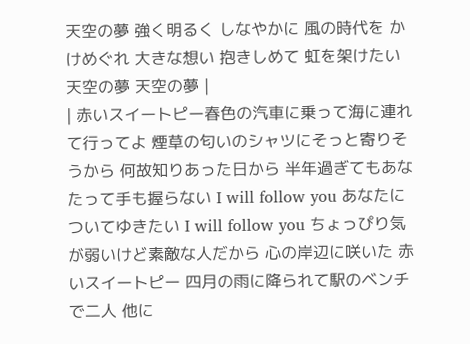天空の夢 強く明るく しなやかに 風の時代を かけめぐれ 大きな想い 抱きしめて 虹を架けたい 天空の夢 天空の夢 |
| 赤いスイートピー春色の汽車に乗って海に連れて行ってよ 煙草の匂いのシャツにそっと寄りそうから 何故知りあった日から 半年過ぎてもあなたって手も握らない I will follow you あなたについてゆきたい I will follow you ちょっぴり気が弱いけど素敵な人だから 心の岸辺に咲いた 赤いスイートピー 四月の雨に降られて駅のベンチで二人 他に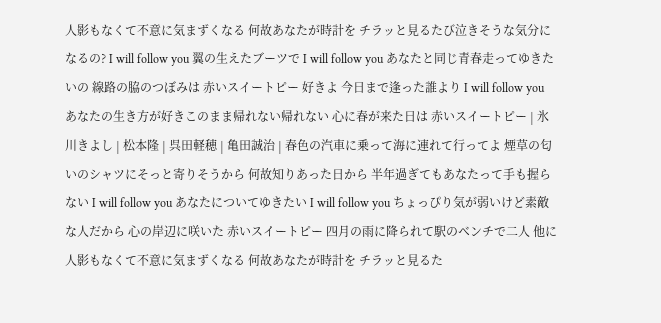人影もなくて不意に気まずくなる 何故あなたが時計を チラッと見るたび泣きそうな気分になるの? I will follow you 翼の生えたブーツで I will follow you あなたと同じ青春走ってゆきたいの 線路の脇のつぼみは 赤いスイートピー 好きよ 今日まで逢った誰より I will follow you あなたの生き方が好きこのまま帰れない帰れない 心に春が来た日は 赤いスイートピー | 氷川きよし | 松本隆 | 呉田軽穂 | 亀田誠治 | 春色の汽車に乗って海に連れて行ってよ 煙草の匂いのシャツにそっと寄りそうから 何故知りあった日から 半年過ぎてもあなたって手も握らない I will follow you あなたについてゆきたい I will follow you ちょっぴり気が弱いけど素敵な人だから 心の岸辺に咲いた 赤いスイートピー 四月の雨に降られて駅のベンチで二人 他に人影もなくて不意に気まずくなる 何故あなたが時計を チラッと見るた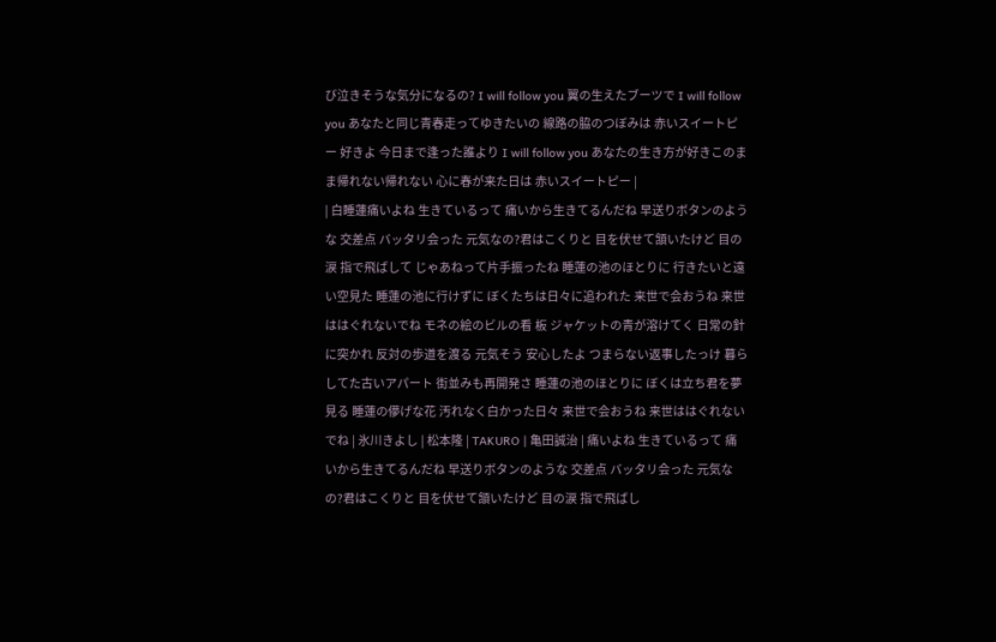び泣きそうな気分になるの? I will follow you 翼の生えたブーツで I will follow you あなたと同じ青春走ってゆきたいの 線路の脇のつぼみは 赤いスイートピー 好きよ 今日まで逢った誰より I will follow you あなたの生き方が好きこのまま帰れない帰れない 心に春が来た日は 赤いスイートピー |
| 白睡蓮痛いよね 生きているって 痛いから生きてるんだね 早送りボタンのような 交差点 バッタリ会った 元気なの?君はこくりと 目を伏せて頷いたけど 目の涙 指で飛ばして じゃあねって片手振ったね 睡蓮の池のほとりに 行きたいと遠い空見た 睡蓮の池に行けずに ぼくたちは日々に追われた 来世で会おうね 来世ははぐれないでね モネの絵のビルの看 板 ジャケットの青が溶けてく 日常の針に突かれ 反対の歩道を渡る 元気そう 安心したよ つまらない返事したっけ 暮らしてた古いアパート 街並みも再開発さ 睡蓮の池のほとりに ぼくは立ち君を夢見る 睡蓮の儚げな花 汚れなく白かった日々 来世で会おうね 来世ははぐれないでね | 氷川きよし | 松本隆 | TAKURO | 亀田誠治 | 痛いよね 生きているって 痛いから生きてるんだね 早送りボタンのような 交差点 バッタリ会った 元気なの?君はこくりと 目を伏せて頷いたけど 目の涙 指で飛ばし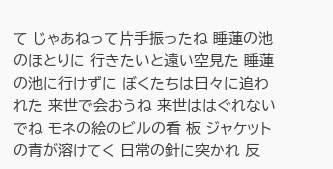て じゃあねって片手振ったね 睡蓮の池のほとりに 行きたいと遠い空見た 睡蓮の池に行けずに ぼくたちは日々に追われた 来世で会おうね 来世ははぐれないでね モネの絵のビルの看 板 ジャケットの青が溶けてく 日常の針に突かれ 反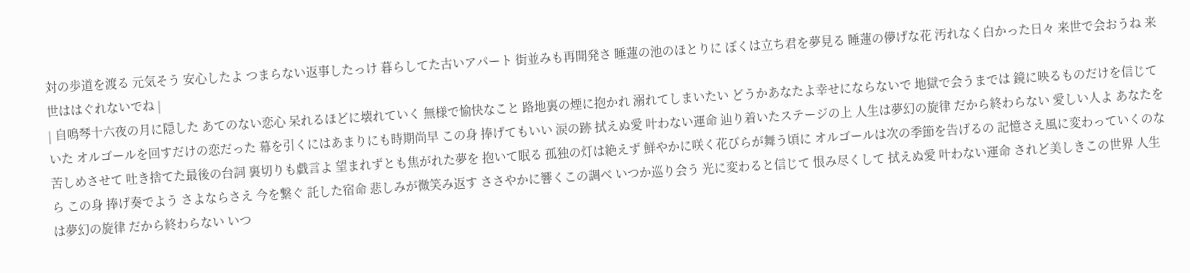対の歩道を渡る 元気そう 安心したよ つまらない返事したっけ 暮らしてた古いアパート 街並みも再開発さ 睡蓮の池のほとりに ぼくは立ち君を夢見る 睡蓮の儚げな花 汚れなく白かった日々 来世で会おうね 来世ははぐれないでね |
| 自鳴琴十六夜の月に隠した あてのない恋心 呆れるほどに壊れていく 無様で愉快なこと 路地裏の煙に抱かれ 溺れてしまいたい どうかあなたよ幸せにならないで 地獄で会うまでは 鏡に映るものだけを信じていた オルゴールを回すだけの恋だった 幕を引くにはあまりにも時期尚早 この身 捧げてもいい 涙の跡 拭えぬ愛 叶わない運命 辿り着いたステージの上 人生は夢幻の旋律 だから終わらない 愛しい人よ あなたを苦しめさせて 吐き捨てた最後の台詞 裏切りも戯言よ 望まれずとも焦がれた夢を 抱いて眠る 孤独の灯は絶えず 鮮やかに咲く花びらが舞う頃に オルゴールは次の季節を告げるの 記憶さえ風に変わっていくのなら この身 捧げ奏でよう さよならさえ 今を繋ぐ 託した宿命 悲しみが微笑み返す ささやかに響くこの調べ いつか巡り会う 光に変わると信じて 恨み尽くして 拭えぬ愛 叶わない運命 されど美しきこの世界 人生は夢幻の旋律 だから終わらない いつ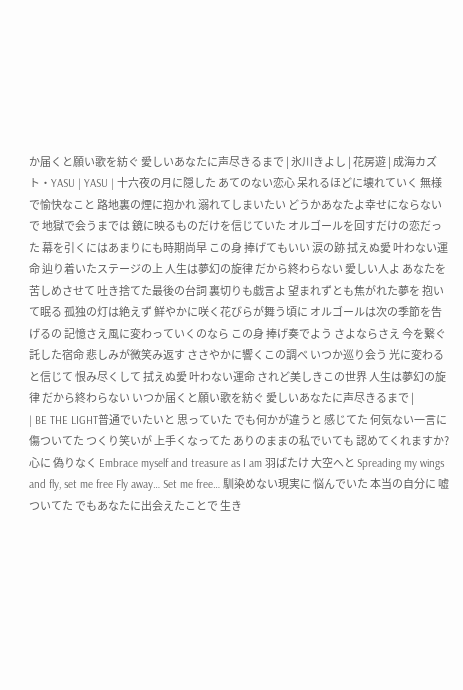か届くと願い歌を紡ぐ 愛しいあなたに声尽きるまで | 氷川きよし | 花房遊 | 成海カズト・YASU | YASU | 十六夜の月に隠した あてのない恋心 呆れるほどに壊れていく 無様で愉快なこと 路地裏の煙に抱かれ 溺れてしまいたい どうかあなたよ幸せにならないで 地獄で会うまでは 鏡に映るものだけを信じていた オルゴールを回すだけの恋だった 幕を引くにはあまりにも時期尚早 この身 捧げてもいい 涙の跡 拭えぬ愛 叶わない運命 辿り着いたステージの上 人生は夢幻の旋律 だから終わらない 愛しい人よ あなたを苦しめさせて 吐き捨てた最後の台詞 裏切りも戯言よ 望まれずとも焦がれた夢を 抱いて眠る 孤独の灯は絶えず 鮮やかに咲く花びらが舞う頃に オルゴールは次の季節を告げるの 記憶さえ風に変わっていくのなら この身 捧げ奏でよう さよならさえ 今を繋ぐ 託した宿命 悲しみが微笑み返す ささやかに響くこの調べ いつか巡り会う 光に変わると信じて 恨み尽くして 拭えぬ愛 叶わない運命 されど美しきこの世界 人生は夢幻の旋律 だから終わらない いつか届くと願い歌を紡ぐ 愛しいあなたに声尽きるまで |
| BE THE LIGHT普通でいたいと 思っていた でも何かが違うと 感じてた 何気ない一言に 傷ついてた つくり笑いが 上手くなってた ありのままの私でいても 認めてくれますか? 心に 偽りなく Embrace myself and treasure as I am 羽ばたけ 大空へと Spreading my wings and fly, set me free Fly away… Set me free… 馴染めない現実に 悩んでいた 本当の自分に 嘘ついてた でもあなたに出会えたことで 生き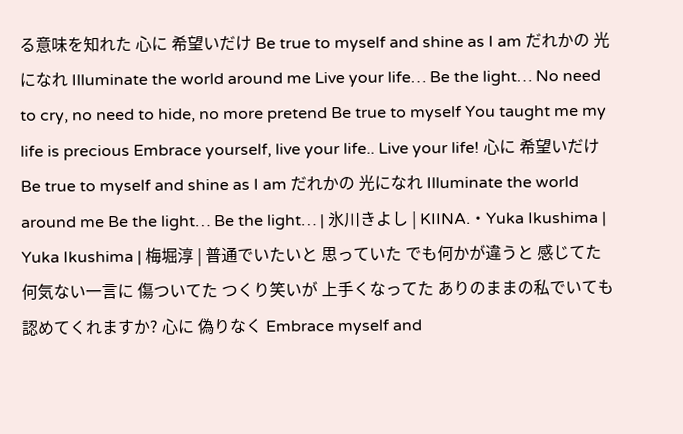る意味を知れた 心に 希望いだけ Be true to myself and shine as I am だれかの 光になれ Illuminate the world around me Live your life… Be the light… No need to cry, no need to hide, no more pretend Be true to myself You taught me my life is precious Embrace yourself, live your life.. Live your life! 心に 希望いだけ Be true to myself and shine as I am だれかの 光になれ Illuminate the world around me Be the light… Be the light… | 氷川きよし | KIINA.・Yuka Ikushima | Yuka Ikushima | 梅堀淳 | 普通でいたいと 思っていた でも何かが違うと 感じてた 何気ない一言に 傷ついてた つくり笑いが 上手くなってた ありのままの私でいても 認めてくれますか? 心に 偽りなく Embrace myself and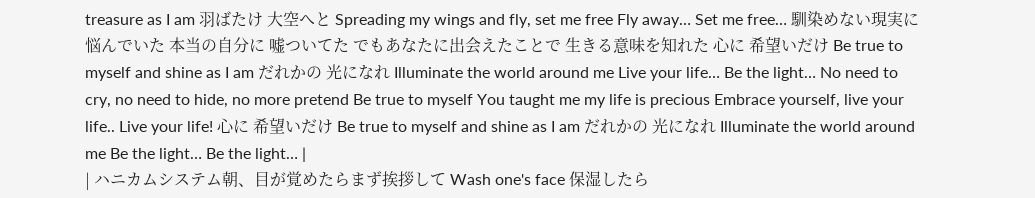treasure as I am 羽ばたけ 大空へと Spreading my wings and fly, set me free Fly away… Set me free… 馴染めない現実に 悩んでいた 本当の自分に 嘘ついてた でもあなたに出会えたことで 生きる意味を知れた 心に 希望いだけ Be true to myself and shine as I am だれかの 光になれ Illuminate the world around me Live your life… Be the light… No need to cry, no need to hide, no more pretend Be true to myself You taught me my life is precious Embrace yourself, live your life.. Live your life! 心に 希望いだけ Be true to myself and shine as I am だれかの 光になれ Illuminate the world around me Be the light… Be the light… |
| ハニカムシステム朝、目が覚めたらまず挨拶して Wash one's face 保湿したら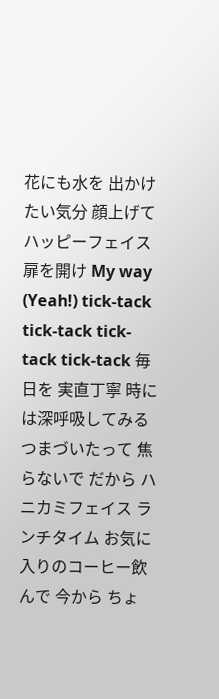花にも水を 出かけたい気分 顔上げて ハッピーフェイス 扉を開け My way (Yeah!) tick-tack tick-tack tick-tack tick-tack 毎日を 実直丁寧 時には深呼吸してみる つまづいたって 焦らないで だから ハニカミフェイス ランチタイム お気に入りのコーヒー飲んで 今から ちょ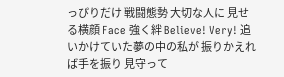っぴりだけ 戦闘態勢 大切な人に 見せる横顔 Face 強く絆 Believe! Very! 追いかけていた夢の中の私が 振りかえれば手を振り 見守って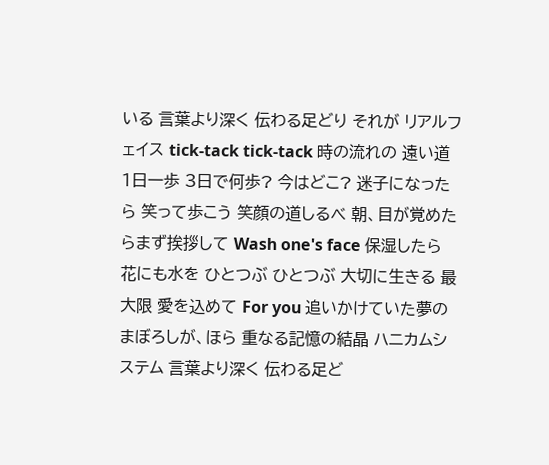いる 言葉より深く 伝わる足どり それが リアルフェイス tick-tack tick-tack 時の流れの 遠い道 1日一歩 3日で何歩? 今はどこ? 迷子になったら 笑って歩こう 笑顔の道しるべ 朝、目が覚めたらまず挨拶して Wash one's face 保湿したら 花にも水を ひとつぶ ひとつぶ 大切に生きる 最大限 愛を込めて For you 追いかけていた夢のまぼろしが、ほら 重なる記憶の結晶 ハニカムシステム 言葉より深く 伝わる足ど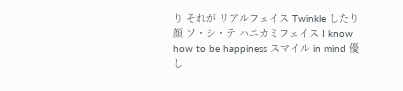り それが リアルフェイス Twinkle したり顔 ソ・シ・テ ハニカミフェイス I know how to be happiness スマイル in mind 優し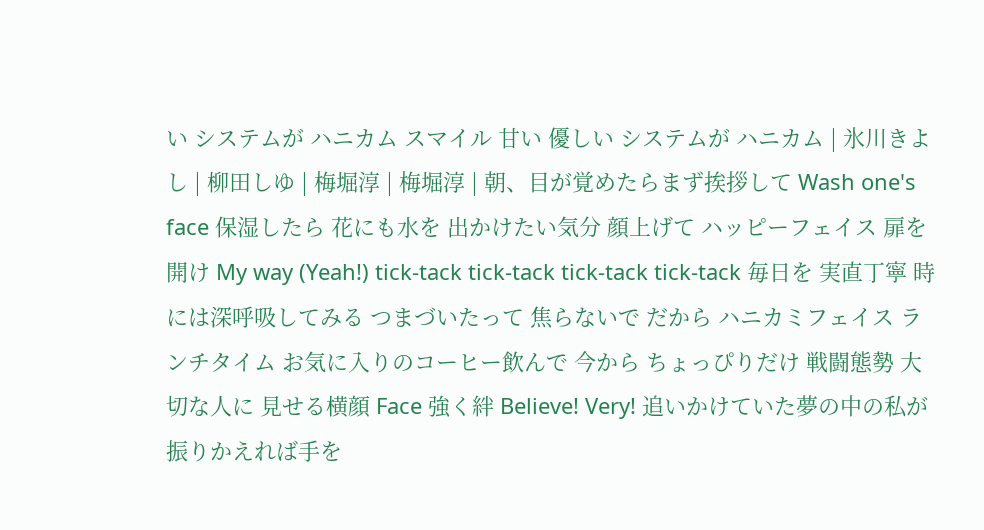い システムが ハニカム スマイル 甘い 優しい システムが ハニカム | 氷川きよし | 柳田しゆ | 梅堀淳 | 梅堀淳 | 朝、目が覚めたらまず挨拶して Wash one's face 保湿したら 花にも水を 出かけたい気分 顔上げて ハッピーフェイス 扉を開け My way (Yeah!) tick-tack tick-tack tick-tack tick-tack 毎日を 実直丁寧 時には深呼吸してみる つまづいたって 焦らないで だから ハニカミフェイス ランチタイム お気に入りのコーヒー飲んで 今から ちょっぴりだけ 戦闘態勢 大切な人に 見せる横顔 Face 強く絆 Believe! Very! 追いかけていた夢の中の私が 振りかえれば手を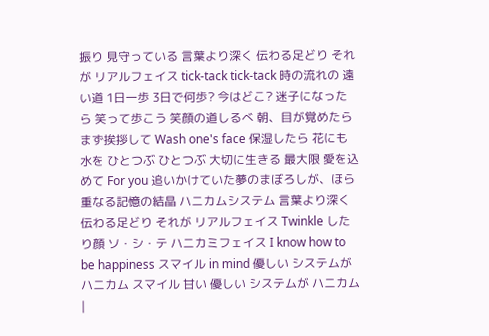振り 見守っている 言葉より深く 伝わる足どり それが リアルフェイス tick-tack tick-tack 時の流れの 遠い道 1日一歩 3日で何歩? 今はどこ? 迷子になったら 笑って歩こう 笑顔の道しるべ 朝、目が覚めたらまず挨拶して Wash one's face 保湿したら 花にも水を ひとつぶ ひとつぶ 大切に生きる 最大限 愛を込めて For you 追いかけていた夢のまぼろしが、ほら 重なる記憶の結晶 ハニカムシステム 言葉より深く 伝わる足どり それが リアルフェイス Twinkle したり顔 ソ・シ・テ ハニカミフェイス I know how to be happiness スマイル in mind 優しい システムが ハニカム スマイル 甘い 優しい システムが ハニカム |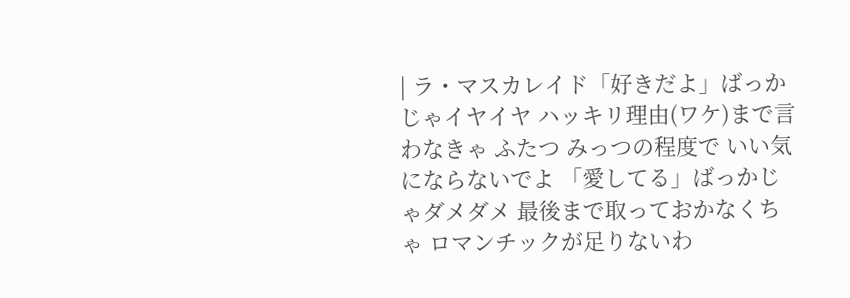| ラ・マスカレイド「好きだよ」ばっかじゃイヤイヤ ハッキリ理由(ワケ)まで言わなきゃ ふたつ みっつの程度で いい気にならないでよ 「愛してる」ばっかじゃダメダメ 最後まで取っておかなくちゃ ロマンチックが足りないわ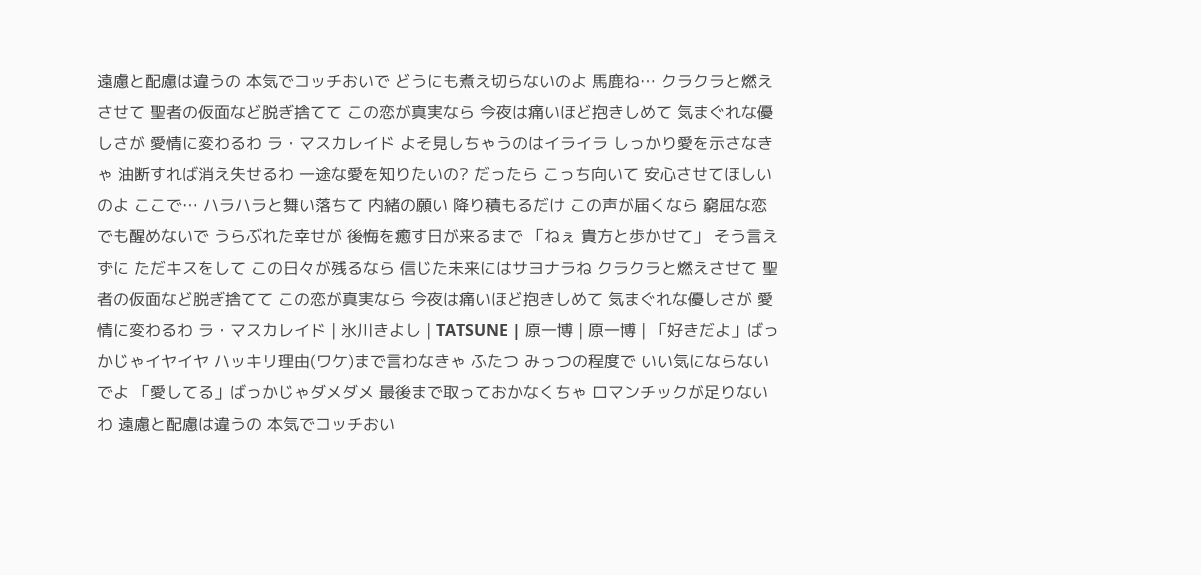遠慮と配慮は違うの 本気でコッチおいで どうにも煮え切らないのよ 馬鹿ね… クラクラと燃えさせて 聖者の仮面など脱ぎ捨てて この恋が真実なら 今夜は痛いほど抱きしめて 気まぐれな優しさが 愛情に変わるわ ラ・マスカレイド よそ見しちゃうのはイライラ しっかり愛を示さなきゃ 油断すれば消え失せるわ 一途な愛を知りたいの? だったら こっち向いて 安心させてほしいのよ ここで… ハラハラと舞い落ちて 内緒の願い 降り積もるだけ この声が届くなら 窮屈な恋でも醒めないで うらぶれた幸せが 後悔を癒す日が来るまで 「ねぇ 貴方と歩かせて」 そう言えずに ただキスをして この日々が残るなら 信じた未来にはサヨナラね クラクラと燃えさせて 聖者の仮面など脱ぎ捨てて この恋が真実なら 今夜は痛いほど抱きしめて 気まぐれな優しさが 愛情に変わるわ ラ・マスカレイド | 氷川きよし | TATSUNE | 原一博 | 原一博 | 「好きだよ」ばっかじゃイヤイヤ ハッキリ理由(ワケ)まで言わなきゃ ふたつ みっつの程度で いい気にならないでよ 「愛してる」ばっかじゃダメダメ 最後まで取っておかなくちゃ ロマンチックが足りないわ 遠慮と配慮は違うの 本気でコッチおい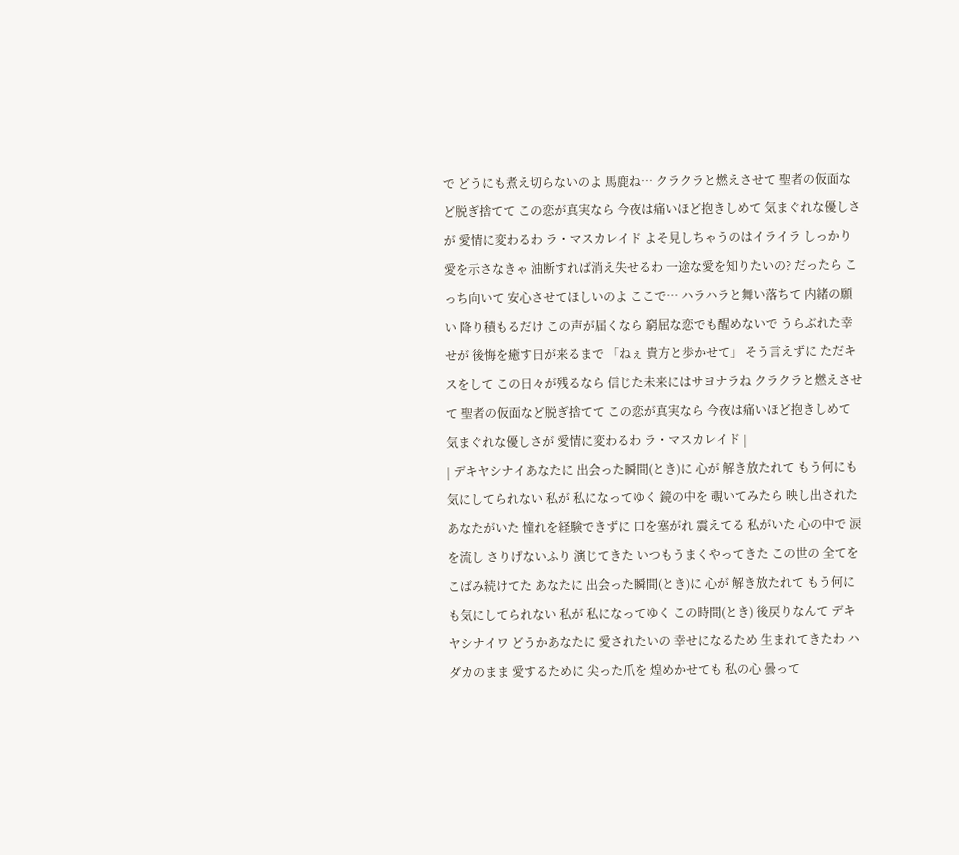で どうにも煮え切らないのよ 馬鹿ね… クラクラと燃えさせて 聖者の仮面など脱ぎ捨てて この恋が真実なら 今夜は痛いほど抱きしめて 気まぐれな優しさが 愛情に変わるわ ラ・マスカレイド よそ見しちゃうのはイライラ しっかり愛を示さなきゃ 油断すれば消え失せるわ 一途な愛を知りたいの? だったら こっち向いて 安心させてほしいのよ ここで… ハラハラと舞い落ちて 内緒の願い 降り積もるだけ この声が届くなら 窮屈な恋でも醒めないで うらぶれた幸せが 後悔を癒す日が来るまで 「ねぇ 貴方と歩かせて」 そう言えずに ただキスをして この日々が残るなら 信じた未来にはサヨナラね クラクラと燃えさせて 聖者の仮面など脱ぎ捨てて この恋が真実なら 今夜は痛いほど抱きしめて 気まぐれな優しさが 愛情に変わるわ ラ・マスカレイド |
| デキヤシナイあなたに 出会った瞬間(とき)に 心が 解き放たれて もう何にも気にしてられない 私が 私になってゆく 鏡の中を 覗いてみたら 映し出された あなたがいた 憧れを経験できずに 口を塞がれ 震えてる 私がいた 心の中で 涙を流し さりげないふり 演じてきた いつもうまくやってきた この世の 全てをこばみ続けてた あなたに 出会った瞬間(とき)に 心が 解き放たれて もう何にも気にしてられない 私が 私になってゆく この時間(とき) 後戻りなんて デキヤシナイワ どうかあなたに 愛されたいの 幸せになるため 生まれてきたわ ハダカのまま 愛するために 尖った爪を 煌めかせても 私の心 曇って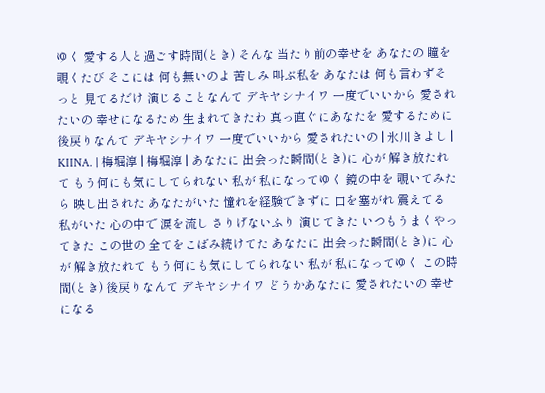ゆく 愛する人と過ごす時間(とき) そんな 当たり前の幸せを あなたの 瞳を覗くたび そこには 何も無いのよ 苦しみ 叫ぶ私を あなたは 何も言わずそっと 見てるだけ 演じることなんて デキヤシナイワ 一度でいいから 愛されたいの 幸せになるため 生まれてきたわ 真っ直ぐにあなたを 愛するために 後戻りなんて デキヤシナイワ 一度でいいから 愛されたいの | 氷川きよし | KIINA. | 梅堀淳 | 梅堀淳 | あなたに 出会った瞬間(とき)に 心が 解き放たれて もう何にも気にしてられない 私が 私になってゆく 鏡の中を 覗いてみたら 映し出された あなたがいた 憧れを経験できずに 口を塞がれ 震えてる 私がいた 心の中で 涙を流し さりげないふり 演じてきた いつもうまくやってきた この世の 全てをこばみ続けてた あなたに 出会った瞬間(とき)に 心が 解き放たれて もう何にも気にしてられない 私が 私になってゆく この時間(とき) 後戻りなんて デキヤシナイワ どうかあなたに 愛されたいの 幸せになる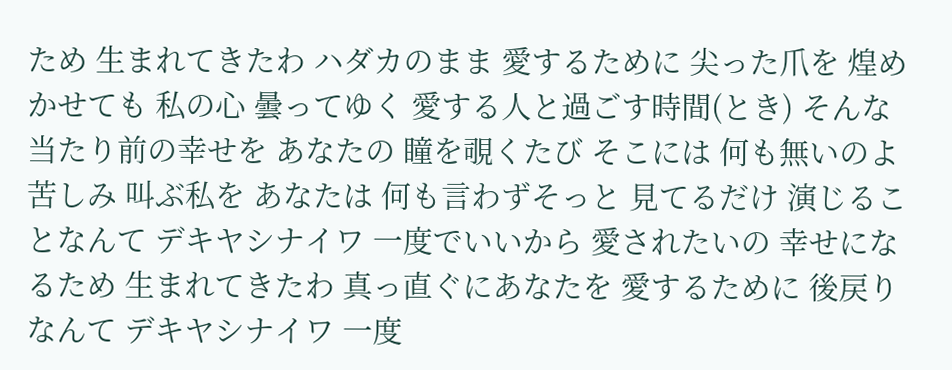ため 生まれてきたわ ハダカのまま 愛するために 尖った爪を 煌めかせても 私の心 曇ってゆく 愛する人と過ごす時間(とき) そんな 当たり前の幸せを あなたの 瞳を覗くたび そこには 何も無いのよ 苦しみ 叫ぶ私を あなたは 何も言わずそっと 見てるだけ 演じることなんて デキヤシナイワ 一度でいいから 愛されたいの 幸せになるため 生まれてきたわ 真っ直ぐにあなたを 愛するために 後戻りなんて デキヤシナイワ 一度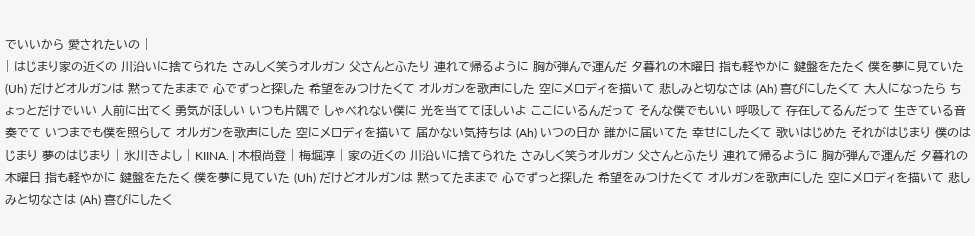でいいから 愛されたいの |
| はじまり家の近くの 川沿いに捨てられた さみしく笑うオルガン 父さんとふたり 連れて帰るように 胸が弾んで運んだ 夕暮れの木曜日 指も軽やかに 鍵盤をたたく 僕を夢に見ていた (Uh) だけどオルガンは 黙ってたままで 心でずっと探した 希望をみつけたくて オルガンを歌声にした 空にメロディを描いて 悲しみと切なさは (Ah) 喜びにしたくて 大人になったら ちょっとだけでいい 人前に出てく 勇気がほしい いつも片隅で しゃべれない僕に 光を当ててほしいよ ここにいるんだって そんな僕でもいい 呼吸して 存在してるんだって 生きている音 奏でて いつまでも僕を照らして オルガンを歌声にした 空にメロディを描いて 届かない気持ちは (Ah) いつの日か 誰かに届いてた 幸せにしたくて 歌いはじめた それがはじまり 僕のはじまり 夢のはじまり | 氷川きよし | KIINA. | 木根尚登 | 梅堀淳 | 家の近くの 川沿いに捨てられた さみしく笑うオルガン 父さんとふたり 連れて帰るように 胸が弾んで運んだ 夕暮れの木曜日 指も軽やかに 鍵盤をたたく 僕を夢に見ていた (Uh) だけどオルガンは 黙ってたままで 心でずっと探した 希望をみつけたくて オルガンを歌声にした 空にメロディを描いて 悲しみと切なさは (Ah) 喜びにしたく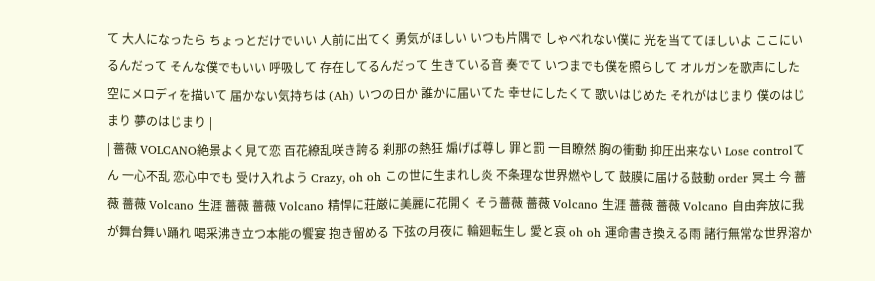て 大人になったら ちょっとだけでいい 人前に出てく 勇気がほしい いつも片隅で しゃべれない僕に 光を当ててほしいよ ここにいるんだって そんな僕でもいい 呼吸して 存在してるんだって 生きている音 奏でて いつまでも僕を照らして オルガンを歌声にした 空にメロディを描いて 届かない気持ちは (Ah) いつの日か 誰かに届いてた 幸せにしたくて 歌いはじめた それがはじまり 僕のはじまり 夢のはじまり |
| 薔薇 VOLCANO絶景よく見て恋 百花繚乱咲き誇る 刹那の熱狂 煽げば尊し 罪と罰 一目瞭然 胸の衝動 抑圧出来ない Lose controlてん 一心不乱 恋心中でも 受け入れよう Crazy, oh oh この世に生まれし炎 不条理な世界燃やして 鼓膜に届ける鼓動 order 冥土 今 薔薇 薔薇 Volcano 生涯 薔薇 薔薇 Volcano 精悍に荘厳に美麗に花開く そう薔薇 薔薇 Volcano 生涯 薔薇 薔薇 Volcano 自由奔放に我が舞台舞い踊れ 喝采沸き立つ本能の饗宴 抱き留める 下弦の月夜に 輪廻転生し 愛と哀 oh oh 運命書き換える雨 諸行無常な世界溶か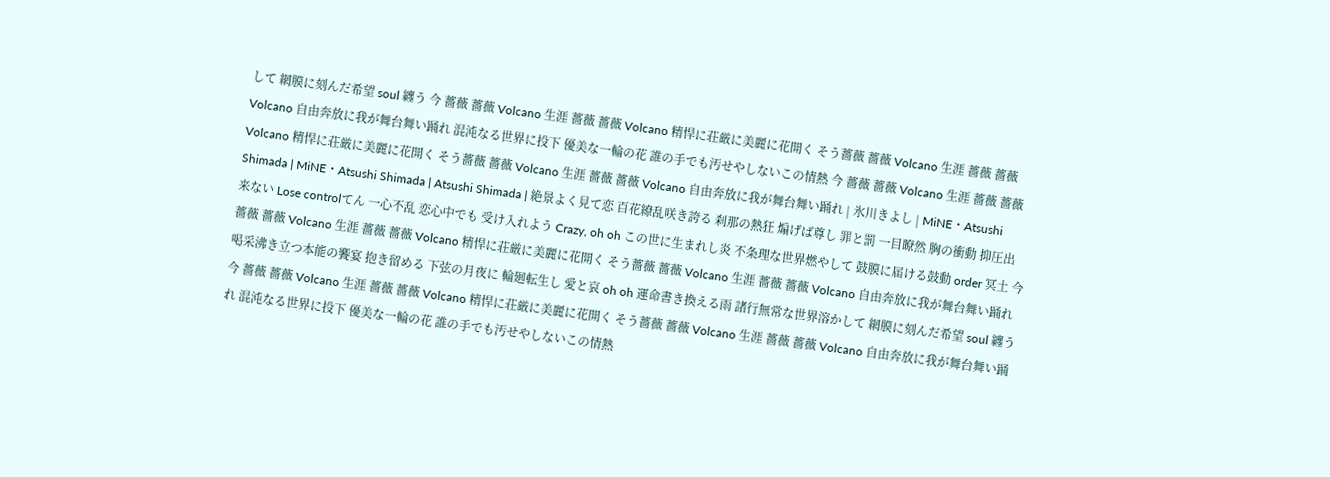して 網膜に刻んだ希望 soul 纏う 今 薔薇 薔薇 Volcano 生涯 薔薇 薔薇 Volcano 精悍に荘厳に美麗に花開く そう薔薇 薔薇 Volcano 生涯 薔薇 薔薇 Volcano 自由奔放に我が舞台舞い踊れ 混沌なる世界に投下 優美な一輪の花 誰の手でも汚せやしないこの情熱 今 薔薇 薔薇 Volcano 生涯 薔薇 薔薇 Volcano 精悍に荘厳に美麗に花開く そう薔薇 薔薇 Volcano 生涯 薔薇 薔薇 Volcano 自由奔放に我が舞台舞い踊れ | 氷川きよし | MiNE・Atsushi Shimada | MiNE・Atsushi Shimada | Atsushi Shimada | 絶景よく見て恋 百花繚乱咲き誇る 刹那の熱狂 煽げば尊し 罪と罰 一目瞭然 胸の衝動 抑圧出来ない Lose controlてん 一心不乱 恋心中でも 受け入れよう Crazy, oh oh この世に生まれし炎 不条理な世界燃やして 鼓膜に届ける鼓動 order 冥土 今 薔薇 薔薇 Volcano 生涯 薔薇 薔薇 Volcano 精悍に荘厳に美麗に花開く そう薔薇 薔薇 Volcano 生涯 薔薇 薔薇 Volcano 自由奔放に我が舞台舞い踊れ 喝采沸き立つ本能の饗宴 抱き留める 下弦の月夜に 輪廻転生し 愛と哀 oh oh 運命書き換える雨 諸行無常な世界溶かして 網膜に刻んだ希望 soul 纏う 今 薔薇 薔薇 Volcano 生涯 薔薇 薔薇 Volcano 精悍に荘厳に美麗に花開く そう薔薇 薔薇 Volcano 生涯 薔薇 薔薇 Volcano 自由奔放に我が舞台舞い踊れ 混沌なる世界に投下 優美な一輪の花 誰の手でも汚せやしないこの情熱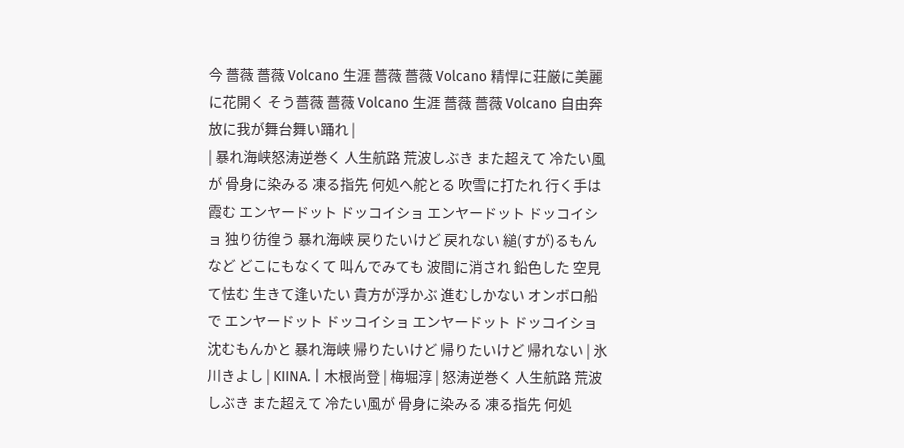今 薔薇 薔薇 Volcano 生涯 薔薇 薔薇 Volcano 精悍に荘厳に美麗に花開く そう薔薇 薔薇 Volcano 生涯 薔薇 薔薇 Volcano 自由奔放に我が舞台舞い踊れ |
| 暴れ海峡怒涛逆巻く 人生航路 荒波しぶき また超えて 冷たい風が 骨身に染みる 凍る指先 何処へ舵とる 吹雪に打たれ 行く手は霞む エンヤードット ドッコイショ エンヤードット ドッコイショ 独り彷徨う 暴れ海峡 戻りたいけど 戻れない 縋(すが)るもんなど どこにもなくて 叫んでみても 波間に消され 鉛色した 空見て怯む 生きて逢いたい 貴方が浮かぶ 進むしかない オンボロ船で エンヤードット ドッコイショ エンヤードット ドッコイショ 沈むもんかと 暴れ海峡 帰りたいけど 帰りたいけど 帰れない | 氷川きよし | KIINA. | 木根尚登 | 梅堀淳 | 怒涛逆巻く 人生航路 荒波しぶき また超えて 冷たい風が 骨身に染みる 凍る指先 何処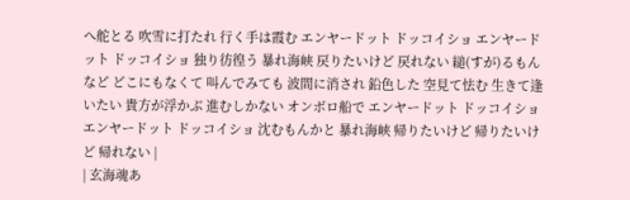へ舵とる 吹雪に打たれ 行く手は霞む エンヤードット ドッコイショ エンヤードット ドッコイショ 独り彷徨う 暴れ海峡 戻りたいけど 戻れない 縋(すが)るもんなど どこにもなくて 叫んでみても 波間に消され 鉛色した 空見て怯む 生きて逢いたい 貴方が浮かぶ 進むしかない オンボロ船で エンヤードット ドッコイショ エンヤードット ドッコイショ 沈むもんかと 暴れ海峡 帰りたいけど 帰りたいけど 帰れない |
| 玄海魂あ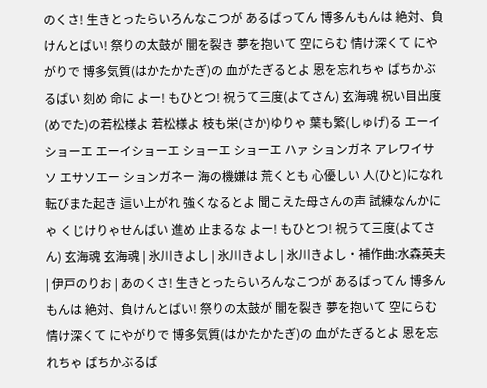のくさ! 生きとったらいろんなこつが あるばってん 博多んもんは 絶対、負けんとばい! 祭りの太鼓が 闇を裂き 夢を抱いて 空にらむ 情け深くて にやがりで 博多気質(はかたかたぎ)の 血がたぎるとよ 恩を忘れちゃ ばちかぶるばい 刻め 命に よー! もひとつ! 祝うて三度(よてさん) 玄海魂 祝い目出度(めでた)の若松様よ 若松様よ 枝も栄(さか)ゆりゃ 葉も繁(しゅげ)る エーイショーエ エーイショーエ ショーエ ショーエ ハァ ションガネ アレワイサソ エサソエー ションガネー 海の機嫌は 荒くとも 心優しい 人(ひと)になれ 転びまた起き 這い上がれ 強くなるとよ 聞こえた母さんの声 試練なんかにゃ くじけりゃせんばい 進め 止まるな よー! もひとつ! 祝うて三度(よてさん) 玄海魂 玄海魂 | 氷川きよし | 氷川きよし | 氷川きよし・補作曲:水森英夫 | 伊戸のりお | あのくさ! 生きとったらいろんなこつが あるばってん 博多んもんは 絶対、負けんとばい! 祭りの太鼓が 闇を裂き 夢を抱いて 空にらむ 情け深くて にやがりで 博多気質(はかたかたぎ)の 血がたぎるとよ 恩を忘れちゃ ばちかぶるば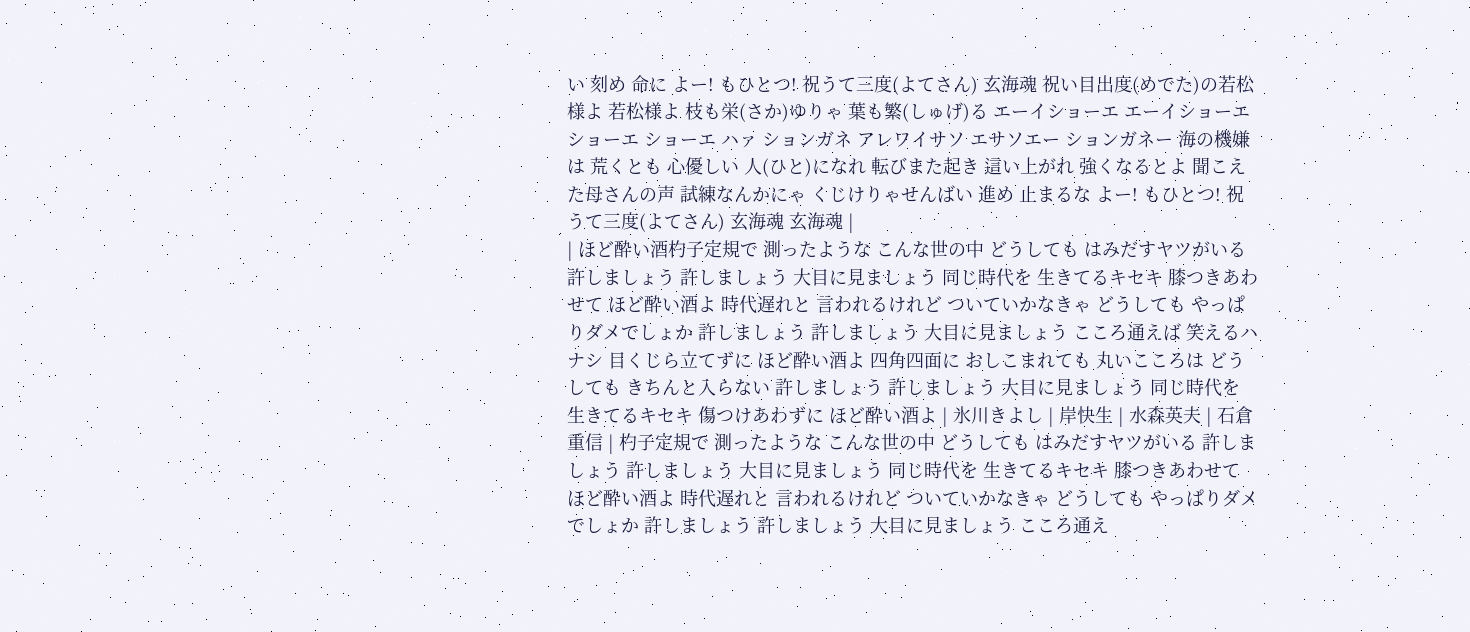い 刻め 命に よー! もひとつ! 祝うて三度(よてさん) 玄海魂 祝い目出度(めでた)の若松様よ 若松様よ 枝も栄(さか)ゆりゃ 葉も繁(しゅげ)る エーイショーエ エーイショーエ ショーエ ショーエ ハァ ションガネ アレワイサソ エサソエー ションガネー 海の機嫌は 荒くとも 心優しい 人(ひと)になれ 転びまた起き 這い上がれ 強くなるとよ 聞こえた母さんの声 試練なんかにゃ くじけりゃせんばい 進め 止まるな よー! もひとつ! 祝うて三度(よてさん) 玄海魂 玄海魂 |
| ほど酔い酒杓子定規で 測ったような こんな世の中 どうしても はみだすヤツがいる 許しましょう 許しましょう 大目に見ましょう 同じ時代を 生きてるキセキ 膝つきあわせて ほど酔い酒よ 時代遅れと 言われるけれど ついていかなきゃ どうしても やっぱりダメでしょか 許しましょう 許しましょう 大目に見ましょう こころ通えば 笑えるハナシ 目くじら立てずに ほど酔い酒よ 四角四面に おしこまれても 丸いこころは どうしても きちんと入らない 許しましょう 許しましょう 大目に見ましょう 同じ時代を 生きてるキセキ 傷つけあわずに ほど酔い酒よ | 氷川きよし | 岸快生 | 水森英夫 | 石倉重信 | 杓子定規で 測ったような こんな世の中 どうしても はみだすヤツがいる 許しましょう 許しましょう 大目に見ましょう 同じ時代を 生きてるキセキ 膝つきあわせて ほど酔い酒よ 時代遅れと 言われるけれど ついていかなきゃ どうしても やっぱりダメでしょか 許しましょう 許しましょう 大目に見ましょう こころ通え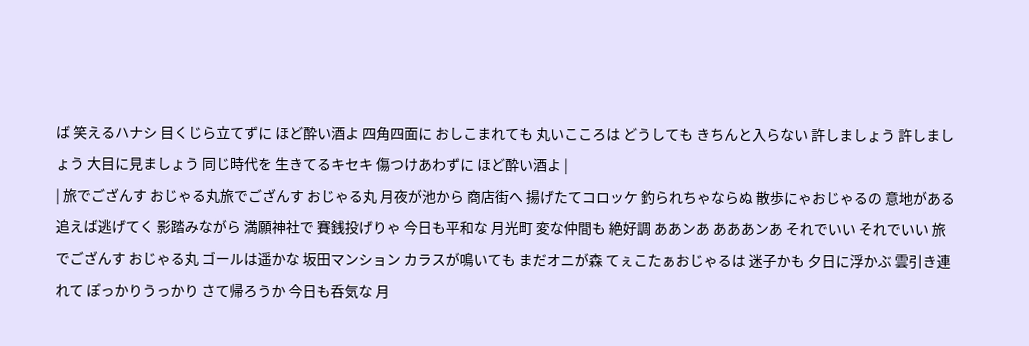ば 笑えるハナシ 目くじら立てずに ほど酔い酒よ 四角四面に おしこまれても 丸いこころは どうしても きちんと入らない 許しましょう 許しましょう 大目に見ましょう 同じ時代を 生きてるキセキ 傷つけあわずに ほど酔い酒よ |
| 旅でござんす おじゃる丸旅でござんす おじゃる丸 月夜が池から 商店街へ 揚げたてコロッケ 釣られちゃならぬ 散歩にゃおじゃるの 意地がある 追えば逃げてく 影踏みながら 満願神社で 賽銭投げりゃ 今日も平和な 月光町 変な仲間も 絶好調 ああンあ あああンあ それでいい それでいい 旅でござんす おじゃる丸 ゴールは遥かな 坂田マンション カラスが鳴いても まだオニが森 てぇこたぁおじゃるは 迷子かも 夕日に浮かぶ 雲引き連れて ぽっかりうっかり さて帰ろうか 今日も呑気な 月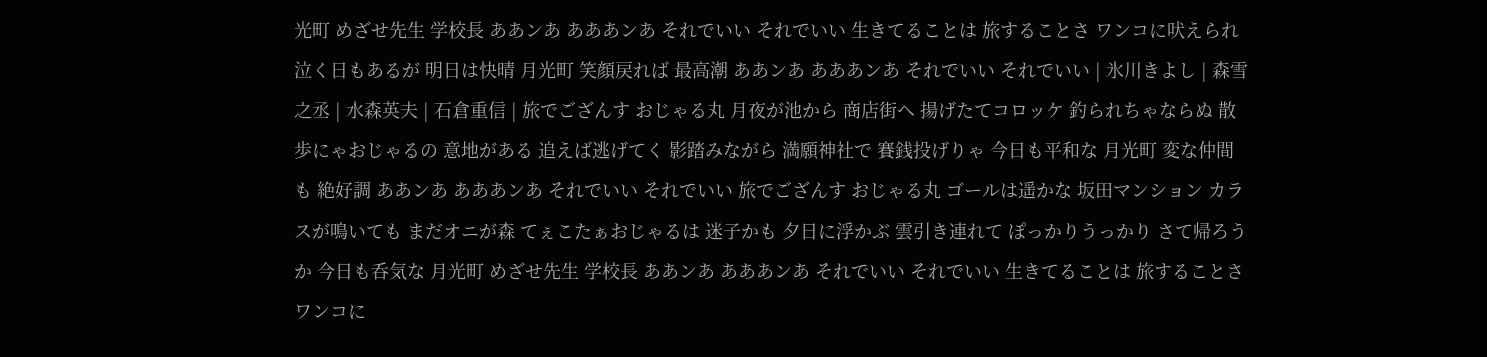光町 めざせ先生 学校長 ああンあ あああンあ それでいい それでいい 生きてることは 旅することさ ワンコに吠えられ 泣く日もあるが 明日は快晴 月光町 笑顔戻れば 最高潮 ああンあ あああンあ それでいい それでいい | 氷川きよし | 森雪之丞 | 水森英夫 | 石倉重信 | 旅でござんす おじゃる丸 月夜が池から 商店街へ 揚げたてコロッケ 釣られちゃならぬ 散歩にゃおじゃるの 意地がある 追えば逃げてく 影踏みながら 満願神社で 賽銭投げりゃ 今日も平和な 月光町 変な仲間も 絶好調 ああンあ あああンあ それでいい それでいい 旅でござんす おじゃる丸 ゴールは遥かな 坂田マンション カラスが鳴いても まだオニが森 てぇこたぁおじゃるは 迷子かも 夕日に浮かぶ 雲引き連れて ぽっかりうっかり さて帰ろうか 今日も呑気な 月光町 めざせ先生 学校長 ああンあ あああンあ それでいい それでいい 生きてることは 旅することさ ワンコに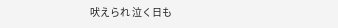吠えられ 泣く日も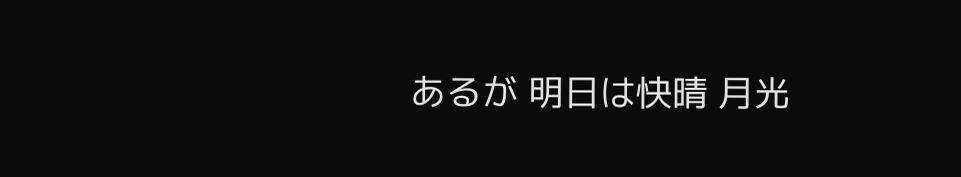あるが 明日は快晴 月光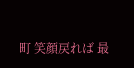町 笑顔戻れば 最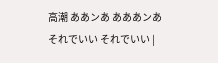高潮 ああンあ あああンあ それでいい それでいい |